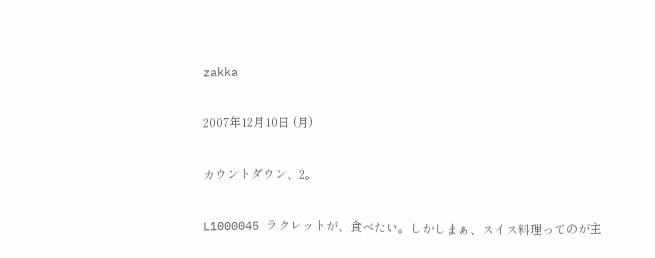zakka

2007年12月10日 (月)

カウントダウン、2。

L1000045 ラクレットが、食べたい。しかしまぁ、スイス料理ってのが主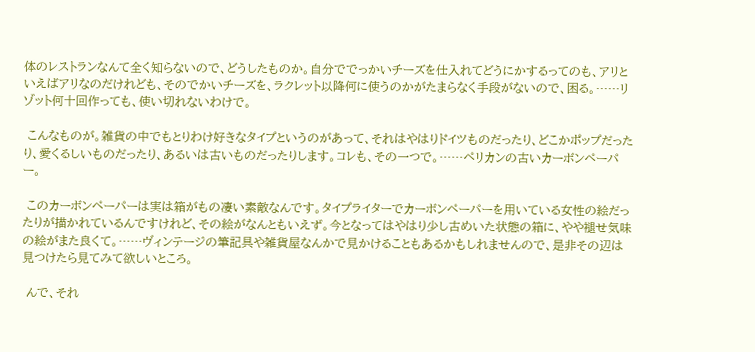体のレストランなんて全く知らないので、どうしたものか。自分ででっかいチーズを仕入れてどうにかするってのも、アリといえばアリなのだけれども、そのでかいチーズを、ラクレット以降何に使うのかがたまらなく手段がないので、困る。……リゾット何十回作っても、使い切れないわけで。

 こんなものが。雑貨の中でもとりわけ好きなタイプというのがあって、それはやはりドイツものだったり、どこかポップだったり、愛くるしいものだったり、あるいは古いものだったりします。コレも、その一つで。……ペリカンの古いカーボンペーパー。

 このカーボンペーパーは実は箱がもの凄い素敵なんです。タイプライターでカーボンペーパーを用いている女性の絵だったりが描かれているんですけれど、その絵がなんともいえず。今となってはやはり少し古めいた状態の箱に、やや褪せ気味の絵がまた良くて。……ヴィンテージの筆記具や雑貨屋なんかで見かけることもあるかもしれませんので、是非その辺は見つけたら見てみて欲しいところ。

 んで、それ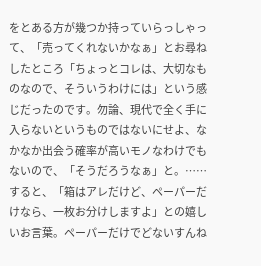をとある方が幾つか持っていらっしゃって、「売ってくれないかなぁ」とお尋ねしたところ「ちょっとコレは、大切なものなので、そういうわけには」という感じだったのです。勿論、現代で全く手に入らないというものではないにせよ、なかなか出会う確率が高いモノなわけでもないので、「そうだろうなぁ」と。……すると、「箱はアレだけど、ペーパーだけなら、一枚お分けしますよ」との嬉しいお言葉。ペーパーだけでどないすんね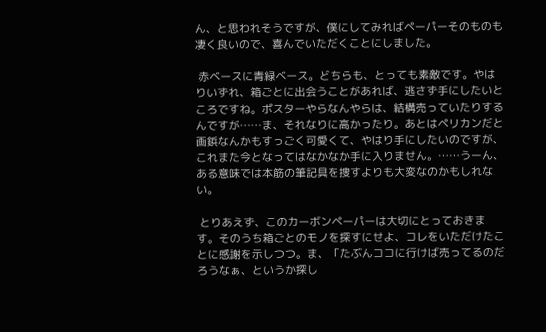ん、と思われそうですが、僕にしてみればペーパーそのものも凄く良いので、喜んでいただくことにしました。

 赤ベースに青緑ベース。どちらも、とっても素敵です。やはりいずれ、箱ごとに出会うことがあれば、逃さず手にしたいところですね。ポスターやらなんやらは、結構売っていたりするんですが……ま、それなりに高かったり。あとはペリカンだと画鋲なんかもすっごく可愛くて、やはり手にしたいのですが、これまた今となってはなかなか手に入りません。……うーん、ある意味では本筋の筆記具を捜すよりも大変なのかもしれない。

 とりあえず、このカーボンペーパーは大切にとっておきます。そのうち箱ごとのモノを探すにせよ、コレをいただけたことに感謝を示しつつ。ま、「たぶんココに行けば売ってるのだろうなぁ、というか探し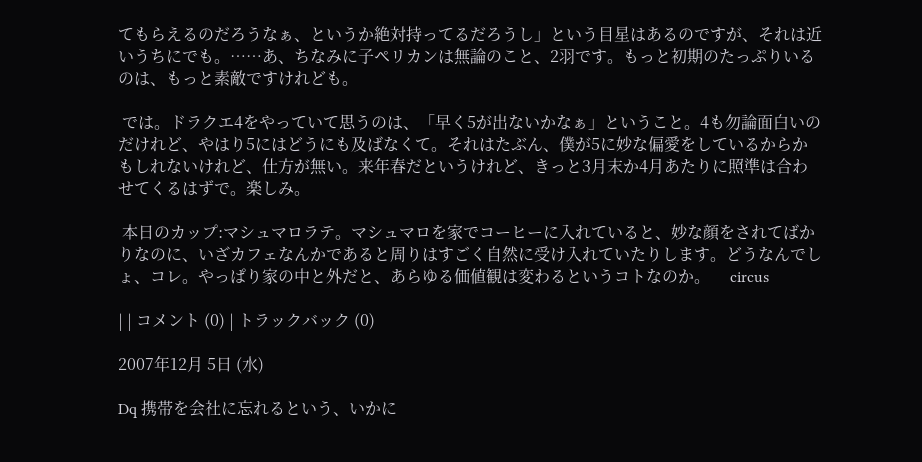てもらえるのだろうなぁ、というか絶対持ってるだろうし」という目星はあるのですが、それは近いうちにでも。……あ、ちなみに子ペリカンは無論のこと、2羽です。もっと初期のたっぷりいるのは、もっと素敵ですけれども。

 では。ドラクエ4をやっていて思うのは、「早く5が出ないかなぁ」ということ。4も勿論面白いのだけれど、やはり5にはどうにも及ばなくて。それはたぶん、僕が5に妙な偏愛をしているからかもしれないけれど、仕方が無い。来年春だというけれど、きっと3月末か4月あたりに照準は合わせてくるはずで。楽しみ。

 本日のカップ:マシュマロラテ。マシュマロを家でコーヒーに入れていると、妙な顔をされてばかりなのに、いざカフェなんかであると周りはすごく自然に受け入れていたりします。どうなんでしょ、コレ。やっぱり家の中と外だと、あらゆる価値観は変わるというコトなのか。     circus

| | コメント (0) | トラックバック (0)

2007年12月 5日 (水)

Dq 携帯を会社に忘れるという、いかに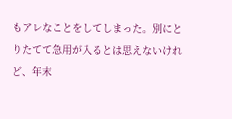もアレなことをしてしまった。別にとりたてて急用が入るとは思えないけれど、年末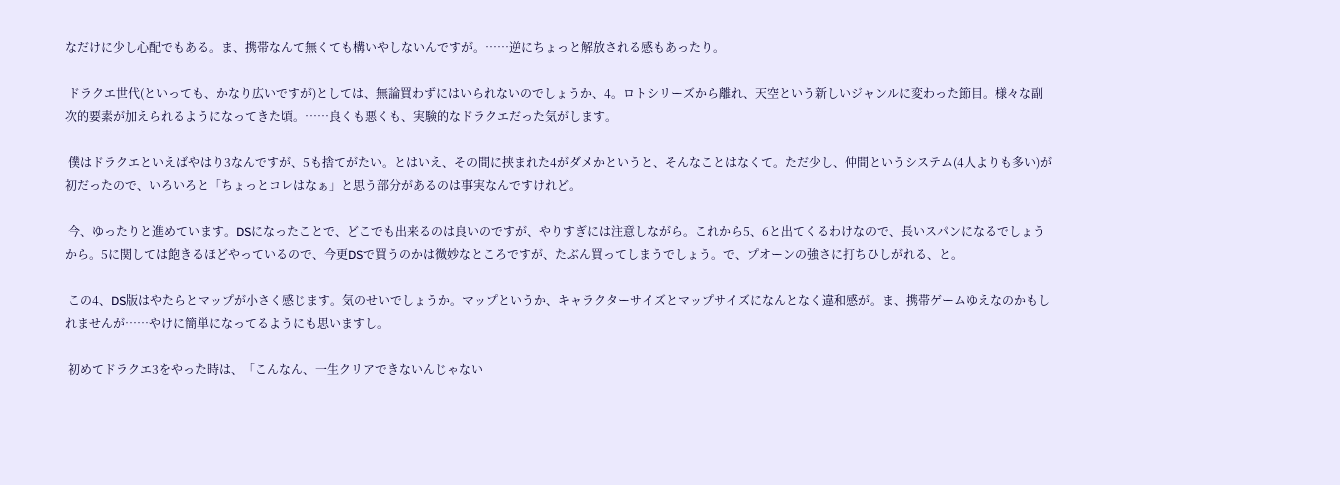なだけに少し心配でもある。ま、携帯なんて無くても構いやしないんですが。……逆にちょっと解放される感もあったり。

 ドラクエ世代(といっても、かなり広いですが)としては、無論買わずにはいられないのでしょうか、4。ロトシリーズから離れ、天空という新しいジャンルに変わった節目。様々な副次的要素が加えられるようになってきた頃。……良くも悪くも、実験的なドラクエだった気がします。

 僕はドラクエといえばやはり3なんですが、5も捨てがたい。とはいえ、その間に挟まれた4がダメかというと、そんなことはなくて。ただ少し、仲間というシステム(4人よりも多い)が初だったので、いろいろと「ちょっとコレはなぁ」と思う部分があるのは事実なんですけれど。

 今、ゆったりと進めています。DSになったことで、どこでも出来るのは良いのですが、やりすぎには注意しながら。これから5、6と出てくるわけなので、長いスパンになるでしょうから。5に関しては飽きるほどやっているので、今更DSで買うのかは微妙なところですが、たぶん買ってしまうでしょう。で、プオーンの強さに打ちひしがれる、と。

 この4、DS版はやたらとマップが小さく感じます。気のせいでしょうか。マップというか、キャラクターサイズとマップサイズになんとなく違和感が。ま、携帯ゲームゆえなのかもしれませんが……やけに簡単になってるようにも思いますし。

 初めてドラクエ3をやった時は、「こんなん、一生クリアできないんじゃない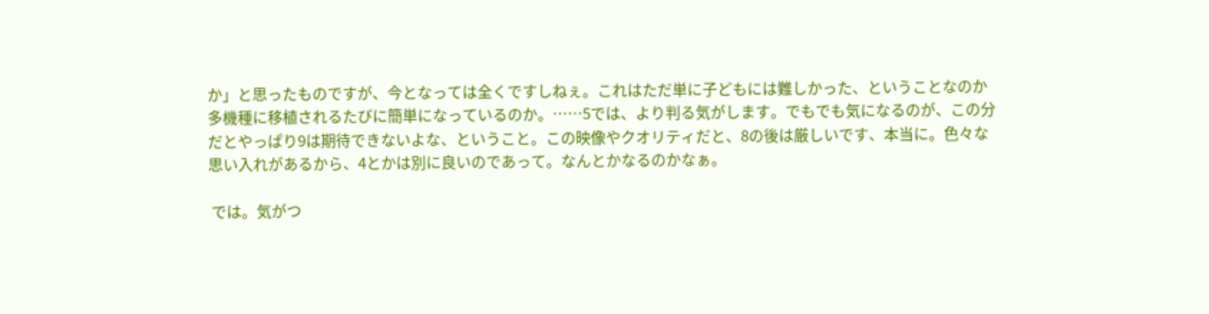か」と思ったものですが、今となっては全くですしねぇ。これはただ単に子どもには難しかった、ということなのか多機種に移植されるたびに簡単になっているのか。……5では、より判る気がします。でもでも気になるのが、この分だとやっぱり9は期待できないよな、ということ。この映像やクオリティだと、8の後は厳しいです、本当に。色々な思い入れがあるから、4とかは別に良いのであって。なんとかなるのかなぁ。

 では。気がつ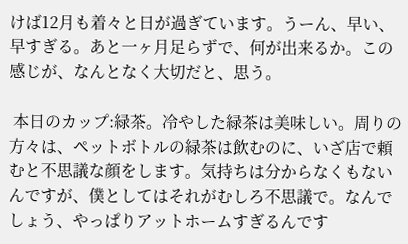けば12月も着々と日が過ぎています。うーん、早い、早すぎる。あと一ヶ月足らずで、何が出来るか。この感じが、なんとなく大切だと、思う。

 本日のカップ:緑茶。冷やした緑茶は美味しい。周りの方々は、ペットボトルの緑茶は飲むのに、いざ店で頼むと不思議な顔をします。気持ちは分からなくもないんですが、僕としてはそれがむしろ不思議で。なんでしょう、やっぱりアットホームすぎるんです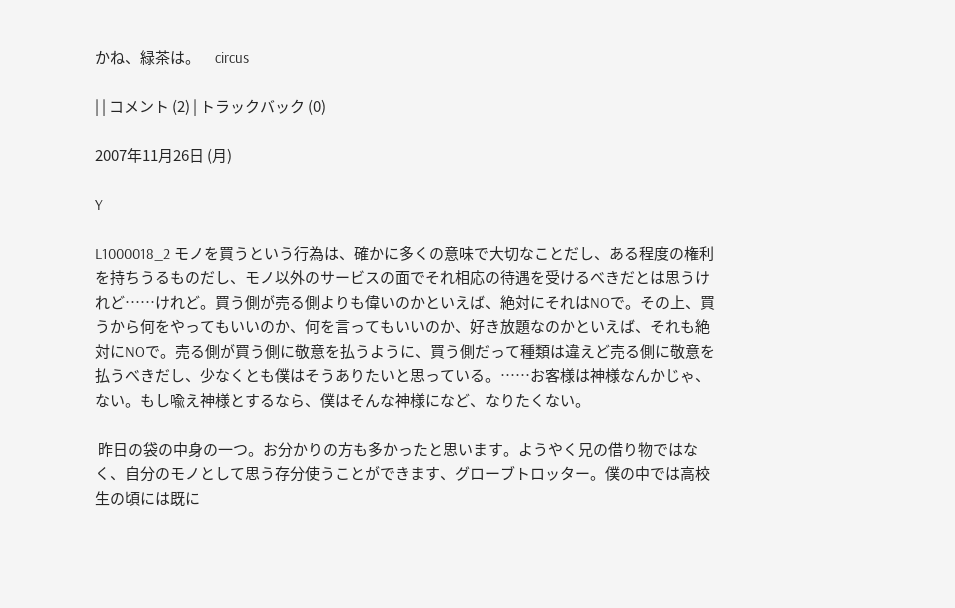かね、緑茶は。     circus

| | コメント (2) | トラックバック (0)

2007年11月26日 (月)

Y

L1000018_2 モノを買うという行為は、確かに多くの意味で大切なことだし、ある程度の権利を持ちうるものだし、モノ以外のサービスの面でそれ相応の待遇を受けるべきだとは思うけれど……けれど。買う側が売る側よりも偉いのかといえば、絶対にそれはNOで。その上、買うから何をやってもいいのか、何を言ってもいいのか、好き放題なのかといえば、それも絶対にNOで。売る側が買う側に敬意を払うように、買う側だって種類は違えど売る側に敬意を払うべきだし、少なくとも僕はそうありたいと思っている。……お客様は神様なんかじゃ、ない。もし喩え神様とするなら、僕はそんな神様になど、なりたくない。

 昨日の袋の中身の一つ。お分かりの方も多かったと思います。ようやく兄の借り物ではなく、自分のモノとして思う存分使うことができます、グローブトロッター。僕の中では高校生の頃には既に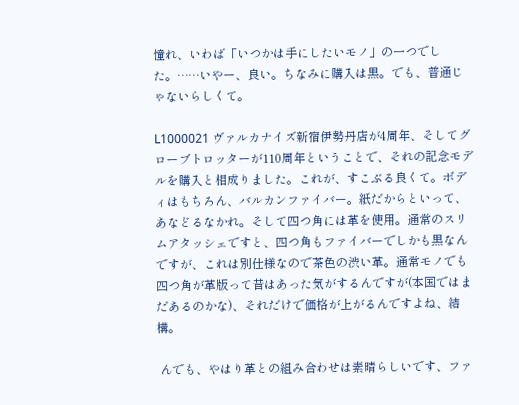憧れ、いわば「いつかは手にしたいモノ」の一つでした。……いやー、良い。ちなみに購入は黒。でも、普通じゃないらしくて。

L1000021 ヴァルカナイズ新宿伊勢丹店が4周年、そしてグローブトロッターが110周年ということで、それの記念モデルを購入と相成りました。これが、すこぶる良くて。ボディはもちろん、バルカンファイバー。紙だからといって、あなどるなかれ。そして四つ角には革を使用。通常のスリムアタッシェですと、四つ角もファイバーでしかも黒なんですが、これは別仕様なので茶色の渋い革。通常モノでも四つ角が革版って昔はあった気がするんですが(本国ではまだあるのかな)、それだけで価格が上がるんですよね、結構。

 んでも、やはり革との組み合わせは素晴らしいです、ファ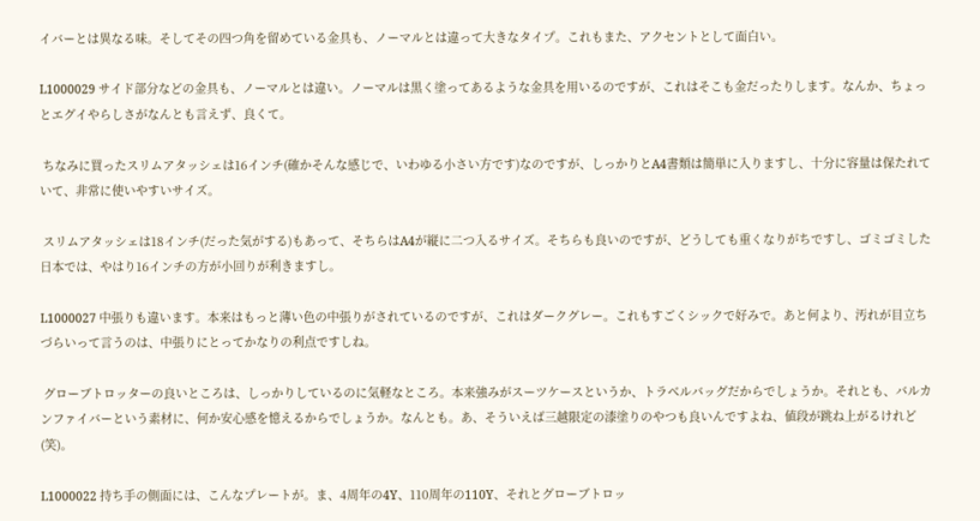イバーとは異なる味。そしてその四つ角を留めている金具も、ノーマルとは違って大きなタイプ。これもまた、アクセントとして面白い。

L1000029 サイド部分などの金具も、ノーマルとは違い。ノーマルは黒く塗ってあるような金具を用いるのですが、これはそこも金だったりします。なんか、ちょっとエグイやらしさがなんとも言えず、良くて。

 ちなみに買ったスリムアタッシェは16インチ(確かそんな感じで、いわゆる小さい方です)なのですが、しっかりとA4書類は簡単に入りますし、十分に容量は保たれていて、非常に使いやすいサイズ。

 スリムアタッシェは18インチ(だった気がする)もあって、そちらはA4が縦に二つ入るサイズ。そちらも良いのですが、どうしても重くなりがちですし、ゴミゴミした日本では、やはり16インチの方が小回りが利きますし。

L1000027 中張りも違います。本来はもっと薄い色の中張りがされているのですが、これはダークグレー。これもすごくシックで好みで。あと何より、汚れが目立ちづらいって言うのは、中張りにとってかなりの利点ですしね。

 グローブトロッターの良いところは、しっかりしているのに気軽なところ。本来強みがスーツケースというか、トラベルバッグだからでしょうか。それとも、バルカンファイバーという素材に、何か安心感を憶えるからでしょうか。なんとも。あ、そういえば三越限定の漆塗りのやつも良いんですよね、値段が跳ね上がるけれど(笑)。

L1000022 持ち手の側面には、こんなプレートが。ま、4周年の4Y、110周年の110Y、それとグローブトロッ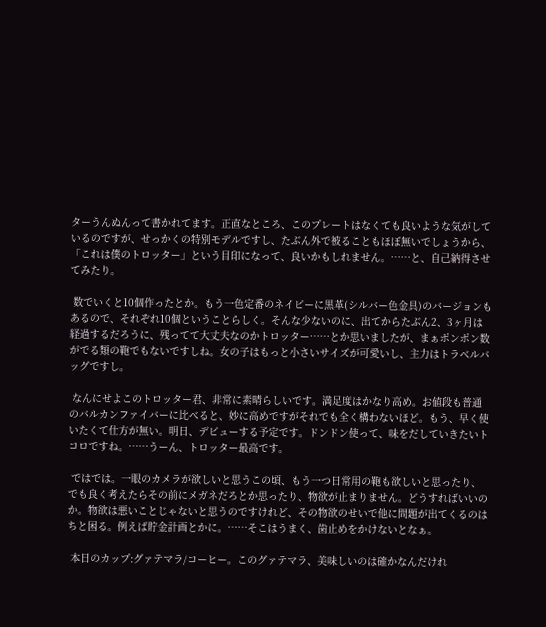ターうんぬんって書かれてます。正直なところ、このプレートはなくても良いような気がしているのですが、せっかくの特別モデルですし、たぶん外で被ることもほぼ無いでしょうから、「これは僕のトロッター」という目印になって、良いかもしれません。……と、自己納得させてみたり。

 数でいくと10個作ったとか。もう一色定番のネイビーに黒革(シルバー色金具)のバージョンもあるので、それぞれ10個ということらしく。そんな少ないのに、出てからたぶん2、3ヶ月は経過するだろうに、残ってて大丈夫なのかトロッター……とか思いましたが、まぁポンポン数がでる類の鞄でもないですしね。女の子はもっと小さいサイズが可愛いし、主力はトラベルバッグですし。

 なんにせよこのトロッター君、非常に素晴らしいです。満足度はかなり高め。お値段も普通のバルカンファイバーに比べると、妙に高めですがそれでも全く構わないほど。もう、早く使いたくて仕方が無い。明日、デビューする予定です。ドンドン使って、味をだしていきたいトコロですね。……うーん、トロッター最高です。

 ではでは。一眼のカメラが欲しいと思うこの頃、もう一つ日常用の鞄も欲しいと思ったり、でも良く考えたらその前にメガネだろとか思ったり、物欲が止まりません。どうすればいいのか。物欲は悪いことじゃないと思うのですけれど、その物欲のせいで他に問題が出てくるのはちと困る。例えば貯金計画とかに。……そこはうまく、歯止めをかけないとなぁ。

 本日のカップ:グァテマラ/コーヒー。このグァテマラ、美味しいのは確かなんだけれ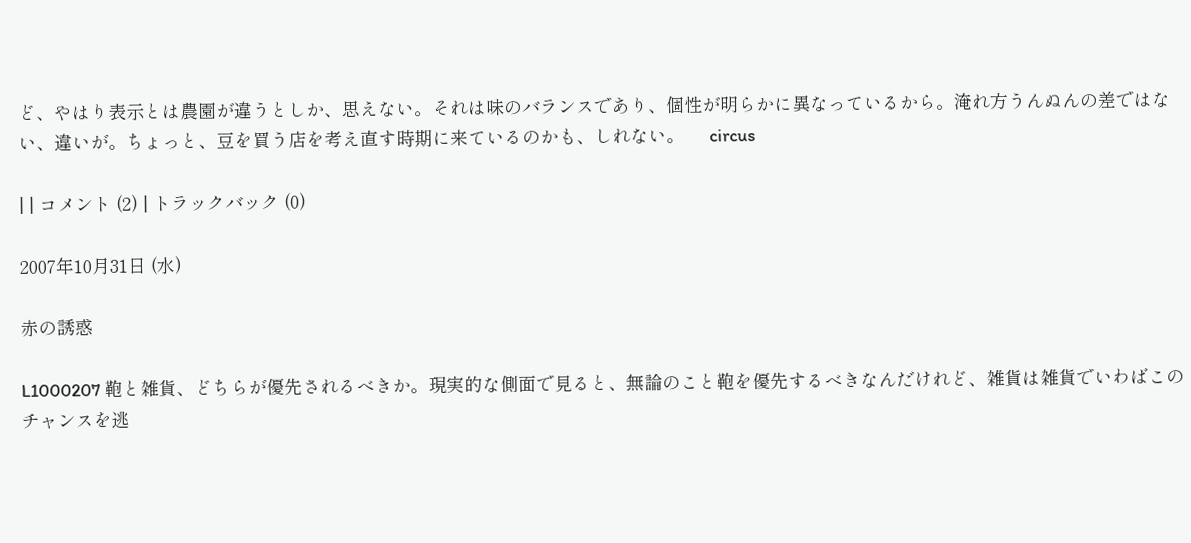ど、やはり表示とは農園が違うとしか、思えない。それは味のバランスであり、個性が明らかに異なっているから。淹れ方うんぬんの差ではない、違いが。ちょっと、豆を買う店を考え直す時期に来ているのかも、しれない。     circus

| | コメント (2) | トラックバック (0)

2007年10月31日 (水)

赤の誘惑

L1000207 鞄と雑貨、どちらが優先されるべきか。現実的な側面で見ると、無論のこと鞄を優先するべきなんだけれど、雑貨は雑貨でいわばこのチャンスを逃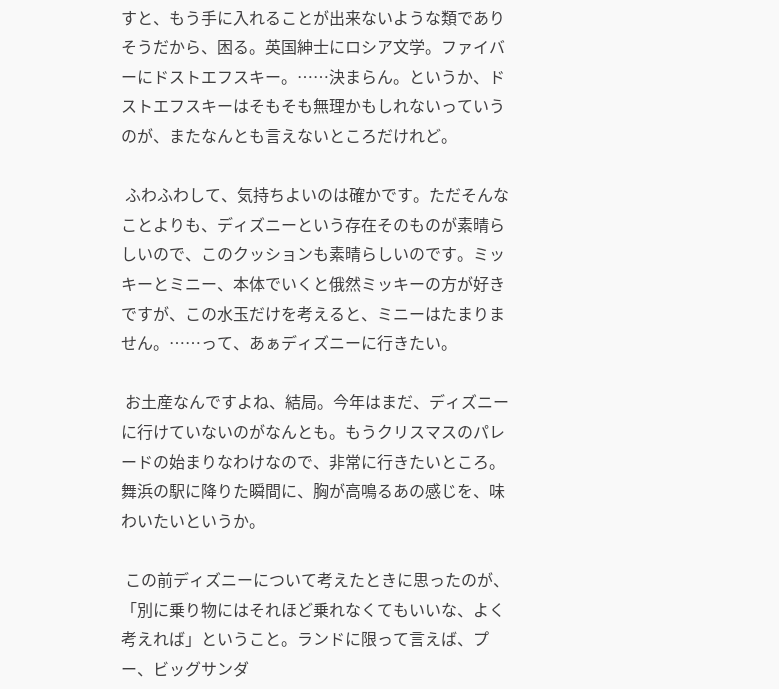すと、もう手に入れることが出来ないような類でありそうだから、困る。英国紳士にロシア文学。ファイバーにドストエフスキー。……決まらん。というか、ドストエフスキーはそもそも無理かもしれないっていうのが、またなんとも言えないところだけれど。

 ふわふわして、気持ちよいのは確かです。ただそんなことよりも、ディズニーという存在そのものが素晴らしいので、このクッションも素晴らしいのです。ミッキーとミニー、本体でいくと俄然ミッキーの方が好きですが、この水玉だけを考えると、ミニーはたまりません。……って、あぁディズニーに行きたい。

 お土産なんですよね、結局。今年はまだ、ディズニーに行けていないのがなんとも。もうクリスマスのパレードの始まりなわけなので、非常に行きたいところ。舞浜の駅に降りた瞬間に、胸が高鳴るあの感じを、味わいたいというか。

 この前ディズニーについて考えたときに思ったのが、「別に乗り物にはそれほど乗れなくてもいいな、よく考えれば」ということ。ランドに限って言えば、プー、ビッグサンダ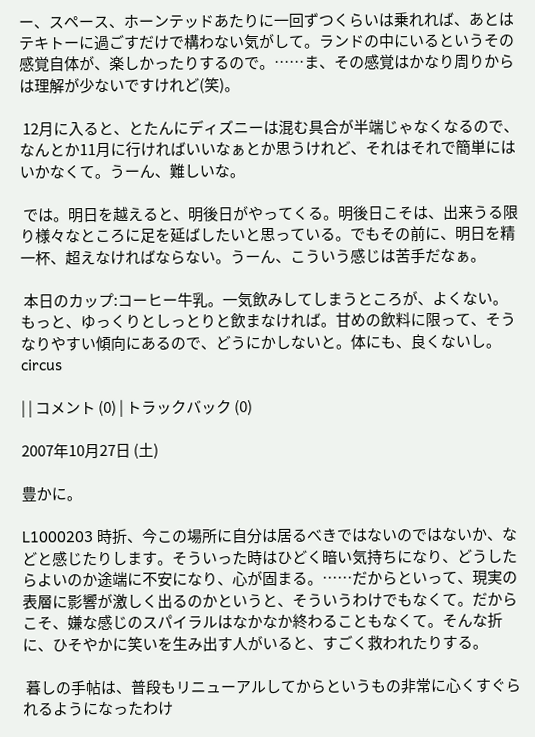ー、スペース、ホーンテッドあたりに一回ずつくらいは乗れれば、あとはテキトーに過ごすだけで構わない気がして。ランドの中にいるというその感覚自体が、楽しかったりするので。……ま、その感覚はかなり周りからは理解が少ないですけれど(笑)。

 12月に入ると、とたんにディズニーは混む具合が半端じゃなくなるので、なんとか11月に行ければいいなぁとか思うけれど、それはそれで簡単にはいかなくて。うーん、難しいな。

 では。明日を越えると、明後日がやってくる。明後日こそは、出来うる限り様々なところに足を延ばしたいと思っている。でもその前に、明日を精一杯、超えなければならない。うーん、こういう感じは苦手だなぁ。

 本日のカップ:コーヒー牛乳。一気飲みしてしまうところが、よくない。もっと、ゆっくりとしっとりと飲まなければ。甘めの飲料に限って、そうなりやすい傾向にあるので、どうにかしないと。体にも、良くないし。     circus

| | コメント (0) | トラックバック (0)

2007年10月27日 (土)

豊かに。

L1000203 時折、今この場所に自分は居るべきではないのではないか、などと感じたりします。そういった時はひどく暗い気持ちになり、どうしたらよいのか途端に不安になり、心が固まる。……だからといって、現実の表層に影響が激しく出るのかというと、そういうわけでもなくて。だからこそ、嫌な感じのスパイラルはなかなか終わることもなくて。そんな折に、ひそやかに笑いを生み出す人がいると、すごく救われたりする。

 暮しの手帖は、普段もリニューアルしてからというもの非常に心くすぐられるようになったわけ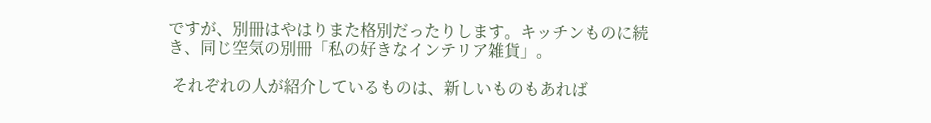ですが、別冊はやはりまた格別だったりします。キッチンものに続き、同じ空気の別冊「私の好きなインテリア雑貨」。

 それぞれの人が紹介しているものは、新しいものもあれば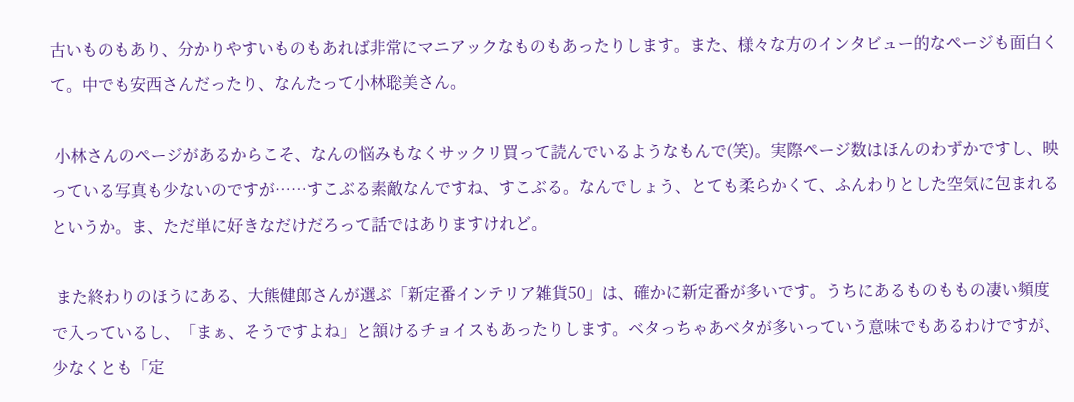古いものもあり、分かりやすいものもあれば非常にマニアックなものもあったりします。また、様々な方のインタビュー的なページも面白くて。中でも安西さんだったり、なんたって小林聡美さん。

 小林さんのページがあるからこそ、なんの悩みもなくサックリ買って読んでいるようなもんで(笑)。実際ページ数はほんのわずかですし、映っている写真も少ないのですが……すこぶる素敵なんですね、すこぶる。なんでしょう、とても柔らかくて、ふんわりとした空気に包まれるというか。ま、ただ単に好きなだけだろって話ではありますけれど。

 また終わりのほうにある、大熊健郎さんが選ぶ「新定番インテリア雑貨50」は、確かに新定番が多いです。うちにあるものももの凄い頻度で入っているし、「まぁ、そうですよね」と頷けるチョイスもあったりします。ベタっちゃあベタが多いっていう意味でもあるわけですが、少なくとも「定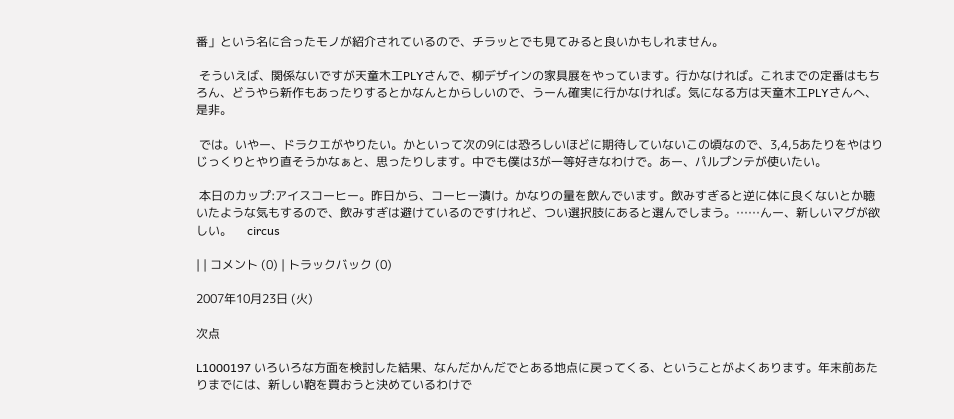番」という名に合ったモノが紹介されているので、チラッとでも見てみると良いかもしれません。

 そういえば、関係ないですが天童木工PLYさんで、柳デザインの家具展をやっています。行かなければ。これまでの定番はもちろん、どうやら新作もあったりするとかなんとからしいので、うーん確実に行かなければ。気になる方は天童木工PLYさんへ、是非。

 では。いやー、ドラクエがやりたい。かといって次の9には恐ろしいほどに期待していないこの頃なので、3,4,5あたりをやはりじっくりとやり直そうかなぁと、思ったりします。中でも僕は3が一等好きなわけで。あー、パルプンテが使いたい。

 本日のカップ:アイスコーヒー。昨日から、コーヒー漬け。かなりの量を飲んでいます。飲みすぎると逆に体に良くないとか聴いたような気もするので、飲みすぎは避けているのですけれど、つい選択肢にあると選んでしまう。……んー、新しいマグが欲しい。     circus

| | コメント (0) | トラックバック (0)

2007年10月23日 (火)

次点

L1000197 いろいろな方面を検討した結果、なんだかんだでとある地点に戻ってくる、ということがよくあります。年末前あたりまでには、新しい鞄を買おうと決めているわけで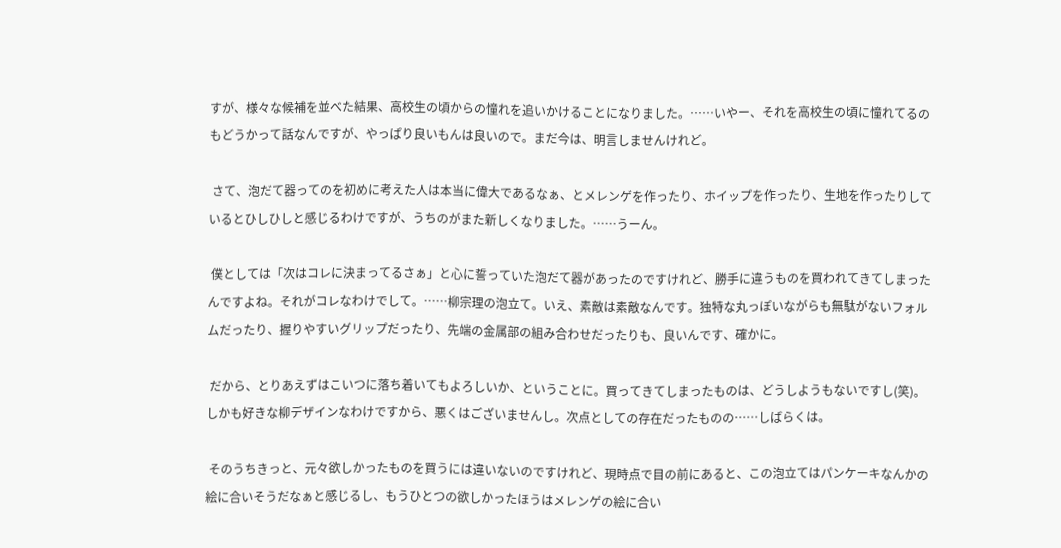すが、様々な候補を並べた結果、高校生の頃からの憧れを追いかけることになりました。……いやー、それを高校生の頃に憧れてるのもどうかって話なんですが、やっぱり良いもんは良いので。まだ今は、明言しませんけれど。

 さて、泡だて器ってのを初めに考えた人は本当に偉大であるなぁ、とメレンゲを作ったり、ホイップを作ったり、生地を作ったりしているとひしひしと感じるわけですが、うちのがまた新しくなりました。……うーん。

 僕としては「次はコレに決まってるさぁ」と心に誓っていた泡だて器があったのですけれど、勝手に違うものを買われてきてしまったんですよね。それがコレなわけでして。……柳宗理の泡立て。いえ、素敵は素敵なんです。独特な丸っぽいながらも無駄がないフォルムだったり、握りやすいグリップだったり、先端の金属部の組み合わせだったりも、良いんです、確かに。

 だから、とりあえずはこいつに落ち着いてもよろしいか、ということに。買ってきてしまったものは、どうしようもないですし(笑)。しかも好きな柳デザインなわけですから、悪くはございませんし。次点としての存在だったものの……しばらくは。

 そのうちきっと、元々欲しかったものを買うには違いないのですけれど、現時点で目の前にあると、この泡立てはパンケーキなんかの絵に合いそうだなぁと感じるし、もうひとつの欲しかったほうはメレンゲの絵に合い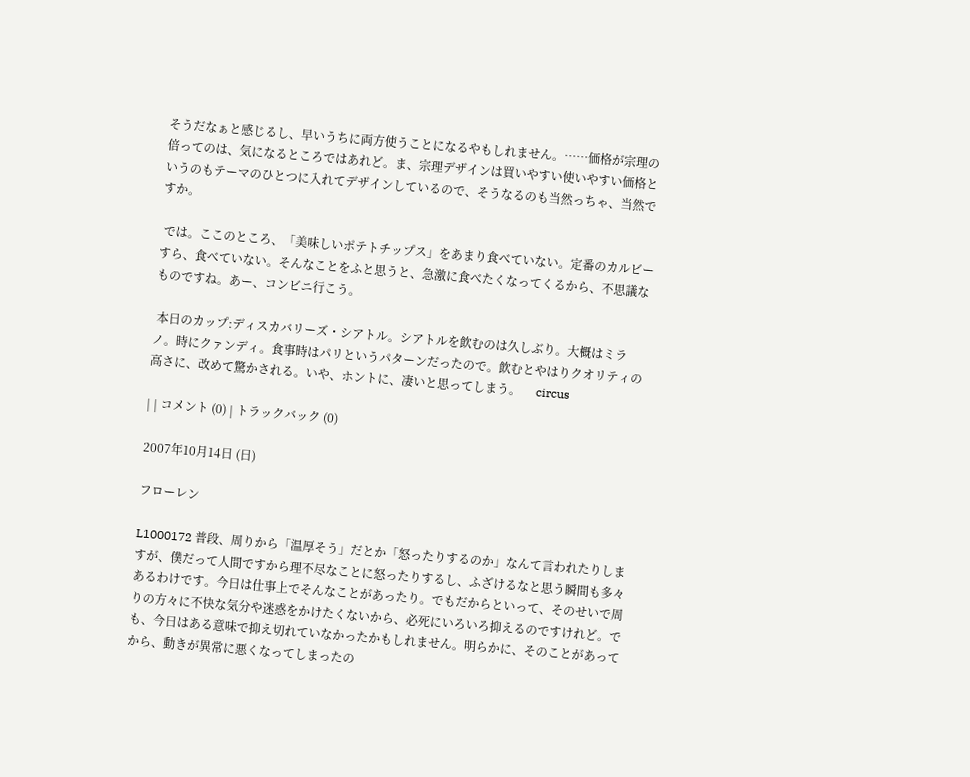そうだなぁと感じるし、早いうちに両方使うことになるやもしれません。……価格が宗理の倍ってのは、気になるところではあれど。ま、宗理デザインは買いやすい使いやすい価格というのもテーマのひとつに入れてデザインしているので、そうなるのも当然っちゃ、当然ですか。

 では。ここのところ、「美味しいポテトチップス」をあまり食べていない。定番のカルビーすら、食べていない。そんなことをふと思うと、急激に食べたくなってくるから、不思議なものですね。あー、コンビニ行こう。

 本日のカップ:ディスカバリーズ・シアトル。シアトルを飲むのは久しぶり。大概はミラノ。時にクァンディ。食事時はパリというパターンだったので。飲むとやはりクオリティの高さに、改めて驚かされる。いや、ホントに、凄いと思ってしまう。     circus

| | コメント (0) | トラックバック (0)

2007年10月14日 (日)

フローレン

L1000172 普段、周りから「温厚そう」だとか「怒ったりするのか」なんて言われたりしますが、僕だって人間ですから理不尽なことに怒ったりするし、ふざけるなと思う瞬間も多々あるわけです。今日は仕事上でそんなことがあったり。でもだからといって、そのせいで周りの方々に不快な気分や迷惑をかけたくないから、必死にいろいろ抑えるのですけれど。でも、今日はある意味で抑え切れていなかったかもしれません。明らかに、そのことがあってから、動きが異常に悪くなってしまったの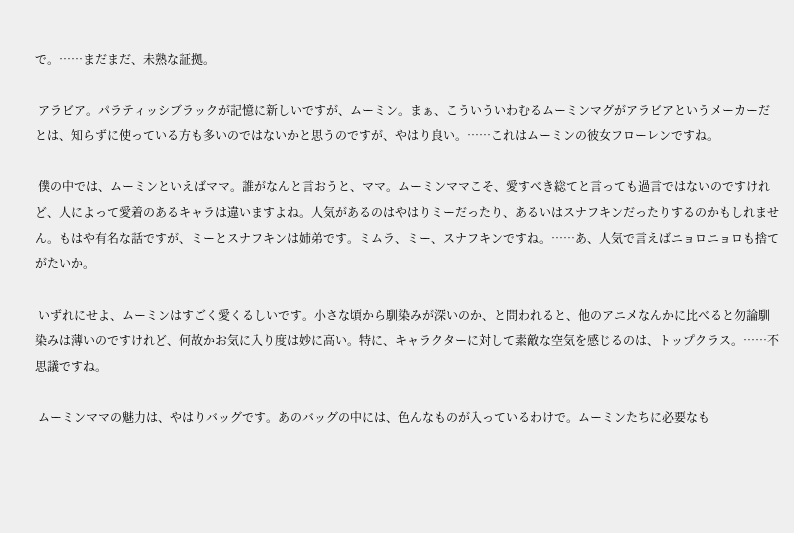で。……まだまだ、未熟な証拠。

 アラビア。パラティッシブラックが記憶に新しいですが、ムーミン。まぁ、こういういわむるムーミンマグがアラビアというメーカーだとは、知らずに使っている方も多いのではないかと思うのですが、やはり良い。……これはムーミンの彼女フローレンですね。

 僕の中では、ムーミンといえばママ。誰がなんと言おうと、ママ。ムーミンママこそ、愛すべき総てと言っても過言ではないのですけれど、人によって愛着のあるキャラは違いますよね。人気があるのはやはりミーだったり、あるいはスナフキンだったりするのかもしれません。もはや有名な話ですが、ミーとスナフキンは姉弟です。ミムラ、ミー、スナフキンですね。……あ、人気で言えばニョロニョロも捨てがたいか。

 いずれにせよ、ムーミンはすごく愛くるしいです。小さな頃から馴染みが深いのか、と問われると、他のアニメなんかに比べると勿論馴染みは薄いのですけれど、何故かお気に入り度は妙に高い。特に、キャラクターに対して素敵な空気を感じるのは、トップクラス。……不思議ですね。

 ムーミンママの魅力は、やはりバッグです。あのバッグの中には、色んなものが入っているわけで。ムーミンたちに必要なも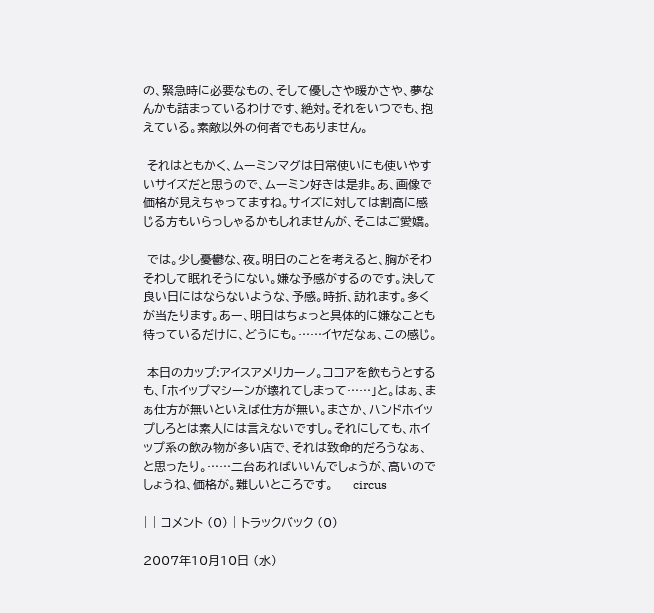の、緊急時に必要なもの、そして優しさや暖かさや、夢なんかも詰まっているわけです、絶対。それをいつでも、抱えている。素敵以外の何者でもありません。

 それはともかく、ムーミンマグは日常使いにも使いやすいサイズだと思うので、ムーミン好きは是非。あ、画像で価格が見えちゃってますね。サイズに対しては割高に感じる方もいらっしゃるかもしれませんが、そこはご愛嬌。

 では。少し憂鬱な、夜。明日のことを考えると、胸がそわそわして眠れそうにない。嫌な予感がするのです。決して良い日にはならないような、予感。時折、訪れます。多くが当たります。あー、明日はちょっと具体的に嫌なことも待っているだけに、どうにも。……イヤだなぁ、この感じ。

 本日のカップ:アイスアメリカーノ。ココアを飲もうとするも、「ホイップマシーンが壊れてしまって……」と。はぁ、まぁ仕方が無いといえば仕方が無い。まさか、ハンドホイップしろとは素人には言えないですし。それにしても、ホイップ系の飲み物が多い店で、それは致命的だろうなぁ、と思ったり。……二台あればいいんでしょうが、高いのでしょうね、価格が。難しいところです。     circus

| | コメント (0) | トラックバック (0)

2007年10月10日 (水)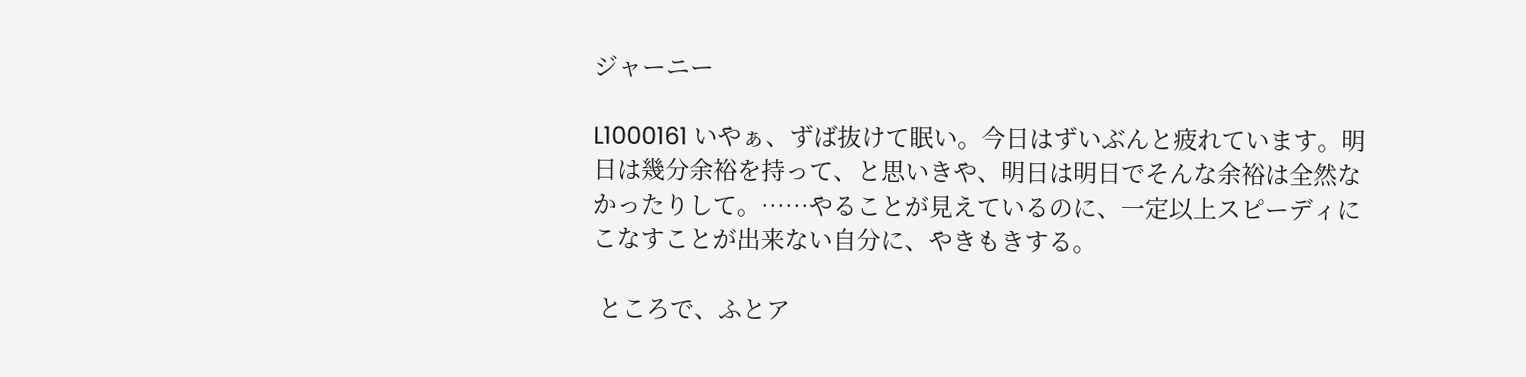ジャーニー

L1000161 いやぁ、ずば抜けて眠い。今日はずいぶんと疲れています。明日は幾分余裕を持って、と思いきや、明日は明日でそんな余裕は全然なかったりして。……やることが見えているのに、一定以上スピーディにこなすことが出来ない自分に、やきもきする。

 ところで、ふとア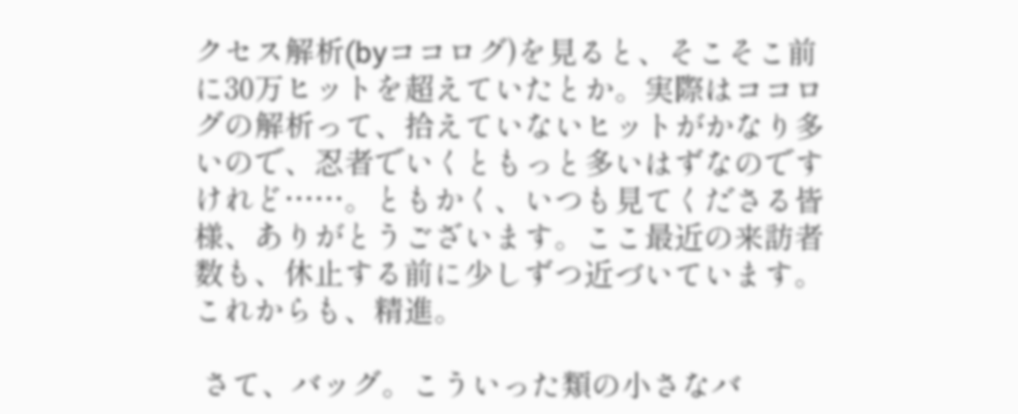クセス解析(byココログ)を見ると、そこそこ前に30万ヒットを超えていたとか。実際はココログの解析って、拾えていないヒットがかなり多いので、忍者でいくともっと多いはずなのですけれど……。ともかく、いつも見てくださる皆様、ありがとうございます。ここ最近の来訪者数も、休止する前に少しずつ近づいています。これからも、精進。

 さて、バッグ。こういった類の小さなバ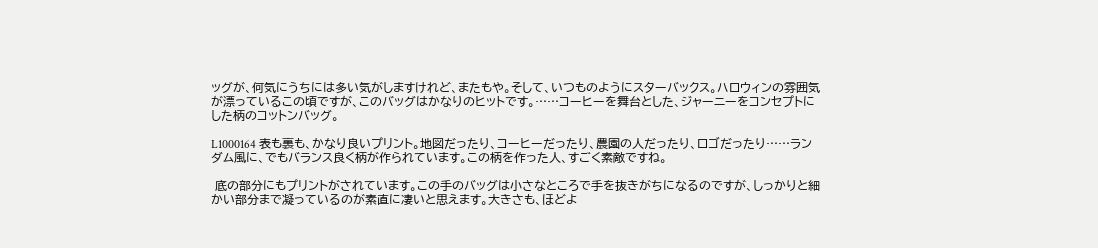ッグが、何気にうちには多い気がしますけれど、またもや。そして、いつものようにスターバックス。ハロウィンの雰囲気が漂っているこの頃ですが、このバッグはかなりのヒットです。……コーヒーを舞台とした、ジャーニーをコンセプトにした柄のコットンバッグ。

L1000164 表も裏も、かなり良いプリント。地図だったり、コーヒーだったり、農園の人だったり、ロゴだったり……ランダム風に、でもバランス良く柄が作られています。この柄を作った人、すごく素敵ですね。

 底の部分にもプリントがされています。この手のバッグは小さなところで手を抜きがちになるのですが、しっかりと細かい部分まで凝っているのが素直に凄いと思えます。大きさも、ほどよ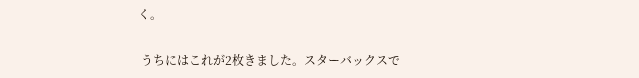く。

 うちにはこれが2枚きました。スターバックスで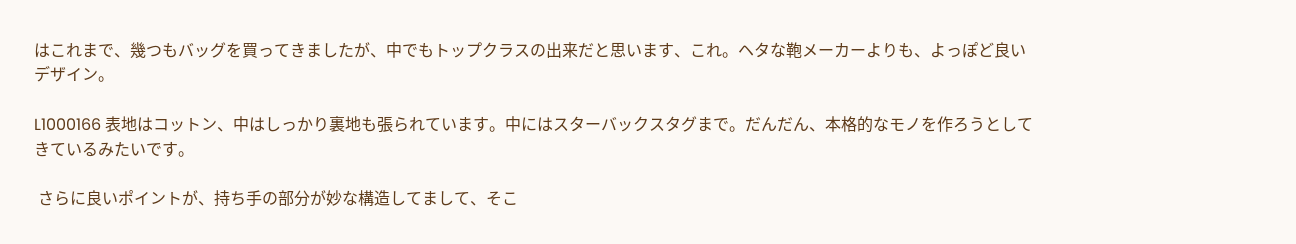はこれまで、幾つもバッグを買ってきましたが、中でもトップクラスの出来だと思います、これ。ヘタな鞄メーカーよりも、よっぽど良いデザイン。

L1000166 表地はコットン、中はしっかり裏地も張られています。中にはスターバックスタグまで。だんだん、本格的なモノを作ろうとしてきているみたいです。

 さらに良いポイントが、持ち手の部分が妙な構造してまして、そこ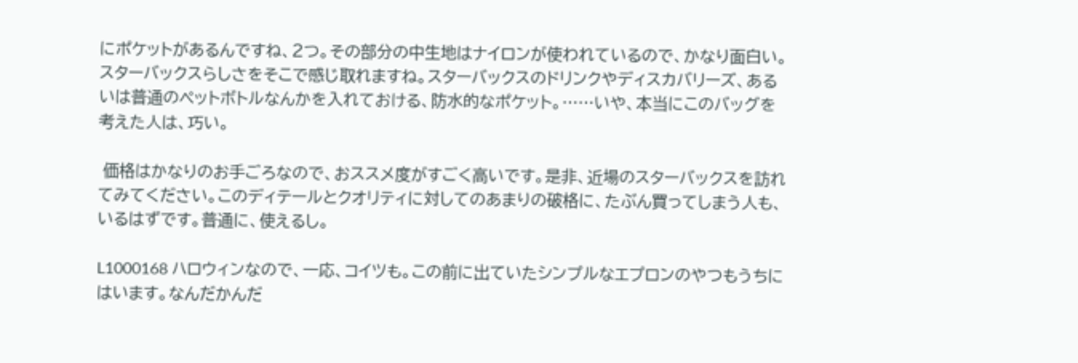にポケットがあるんですね、2つ。その部分の中生地はナイロンが使われているので、かなり面白い。スターバックスらしさをそこで感じ取れますね。スターバックスのドリンクやディスカバリーズ、あるいは普通のペットボトルなんかを入れておける、防水的なポケット。……いや、本当にこのバッグを考えた人は、巧い。

 価格はかなりのお手ごろなので、おススメ度がすごく高いです。是非、近場のスターバックスを訪れてみてください。このディテールとクオリティに対してのあまりの破格に、たぶん買ってしまう人も、いるはずです。普通に、使えるし。

L1000168 ハロウィンなので、一応、コイツも。この前に出ていたシンプルなエプロンのやつもうちにはいます。なんだかんだ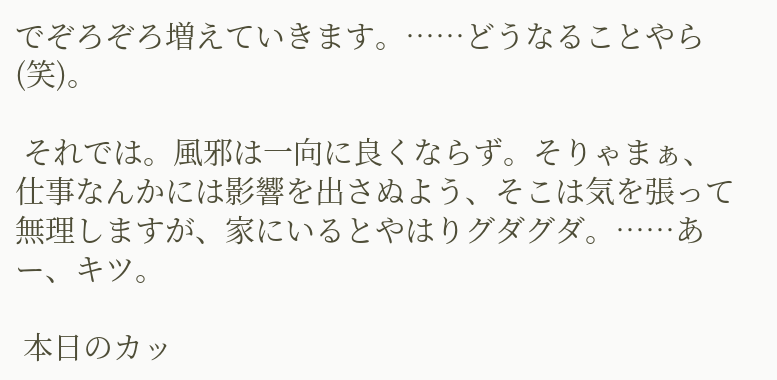でぞろぞろ増えていきます。……どうなることやら(笑)。

 それでは。風邪は一向に良くならず。そりゃまぁ、仕事なんかには影響を出さぬよう、そこは気を張って無理しますが、家にいるとやはりグダグダ。……あー、キツ。

 本日のカッ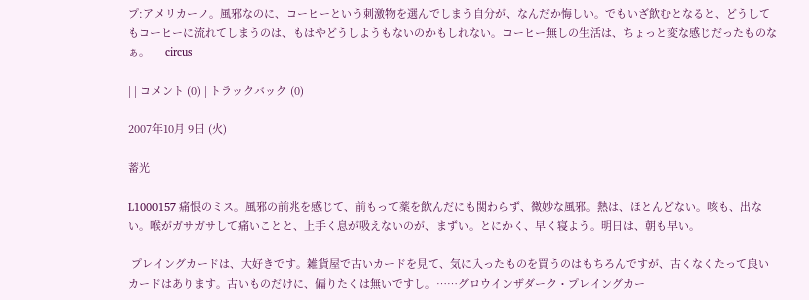プ:アメリカーノ。風邪なのに、コーヒーという刺激物を選んでしまう自分が、なんだか悔しい。でもいざ飲むとなると、どうしてもコーヒーに流れてしまうのは、もはやどうしようもないのかもしれない。コーヒー無しの生活は、ちょっと変な感じだったものなぁ。     circus

| | コメント (0) | トラックバック (0)

2007年10月 9日 (火)

蓄光

L1000157 痛恨のミス。風邪の前兆を感じて、前もって薬を飲んだにも関わらず、微妙な風邪。熱は、ほとんどない。咳も、出ない。喉がガサガサして痛いことと、上手く息が吸えないのが、まずい。とにかく、早く寝よう。明日は、朝も早い。

 プレイングカードは、大好きです。雑貨屋で古いカードを見て、気に入ったものを買うのはもちろんですが、古くなくたって良いカードはあります。古いものだけに、偏りたくは無いですし。……グロウインザダーク・プレイングカー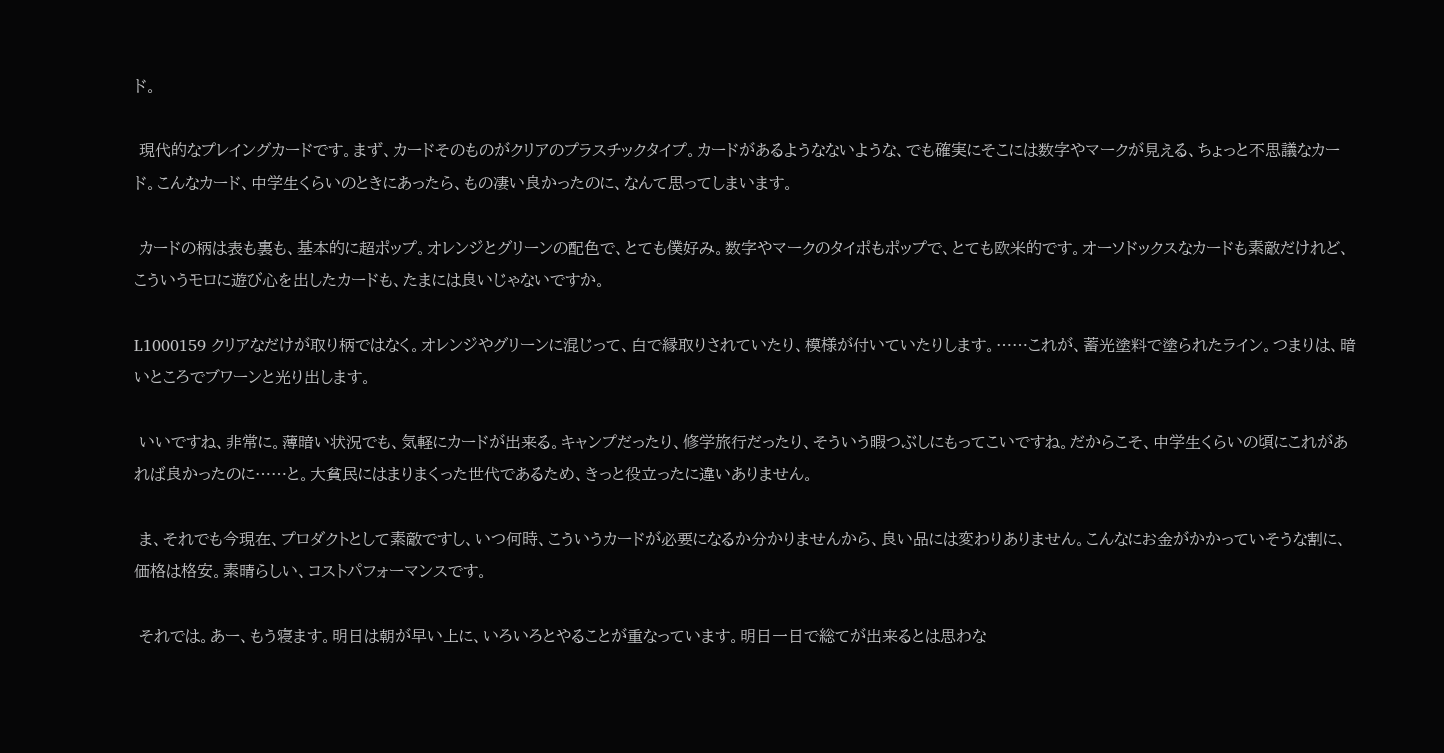ド。

 現代的なプレイングカードです。まず、カードそのものがクリアのプラスチックタイプ。カードがあるようなないような、でも確実にそこには数字やマークが見える、ちょっと不思議なカード。こんなカード、中学生くらいのときにあったら、もの凄い良かったのに、なんて思ってしまいます。

 カードの柄は表も裏も、基本的に超ポップ。オレンジとグリーンの配色で、とても僕好み。数字やマークのタイポもポップで、とても欧米的です。オーソドックスなカードも素敵だけれど、こういうモロに遊び心を出したカードも、たまには良いじゃないですか。

L1000159 クリアなだけが取り柄ではなく。オレンジやグリーンに混じって、白で縁取りされていたり、模様が付いていたりします。……これが、蓄光塗料で塗られたライン。つまりは、暗いところでブワーンと光り出します。

 いいですね、非常に。薄暗い状況でも、気軽にカードが出来る。キャンプだったり、修学旅行だったり、そういう暇つぶしにもってこいですね。だからこそ、中学生くらいの頃にこれがあれば良かったのに……と。大貧民にはまりまくった世代であるため、きっと役立ったに違いありません。

 ま、それでも今現在、プロダクトとして素敵ですし、いつ何時、こういうカードが必要になるか分かりませんから、良い品には変わりありません。こんなにお金がかかっていそうな割に、価格は格安。素晴らしい、コストパフォーマンスです。

 それでは。あー、もう寝ます。明日は朝が早い上に、いろいろとやることが重なっています。明日一日で総てが出来るとは思わな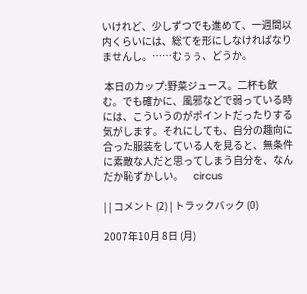いけれど、少しずつでも進めて、一週間以内くらいには、総てを形にしなければなりませんし。……むぅぅ、どうか。

 本日のカップ:野菜ジュース。二杯も飲む。でも確かに、風邪などで弱っている時には、こういうのがポイントだったりする気がします。それにしても、自分の趣向に合った服装をしている人を見ると、無条件に素敵な人だと思ってしまう自分を、なんだか恥ずかしい。     circus

| | コメント (2) | トラックバック (0)

2007年10月 8日 (月)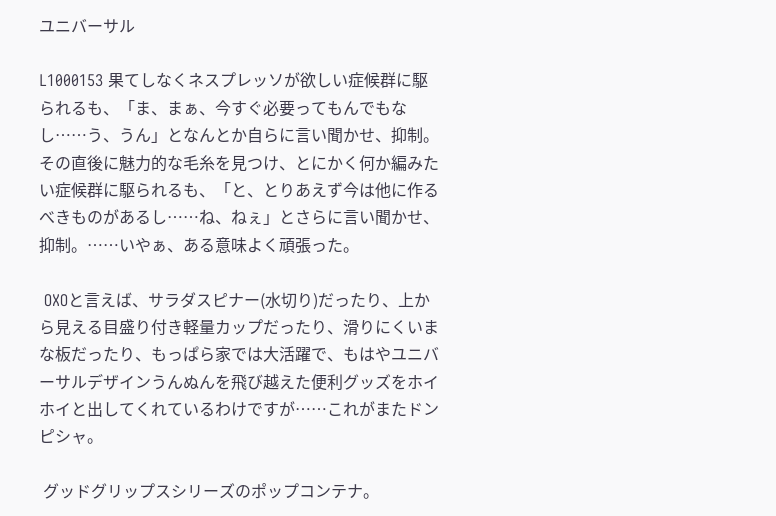ユニバーサル

L1000153 果てしなくネスプレッソが欲しい症候群に駆られるも、「ま、まぁ、今すぐ必要ってもんでもなし……う、うん」となんとか自らに言い聞かせ、抑制。その直後に魅力的な毛糸を見つけ、とにかく何か編みたい症候群に駆られるも、「と、とりあえず今は他に作るべきものがあるし……ね、ねぇ」とさらに言い聞かせ、抑制。……いやぁ、ある意味よく頑張った。

 OXOと言えば、サラダスピナー(水切り)だったり、上から見える目盛り付き軽量カップだったり、滑りにくいまな板だったり、もっぱら家では大活躍で、もはやユニバーサルデザインうんぬんを飛び越えた便利グッズをホイホイと出してくれているわけですが……これがまたドンピシャ。

 グッドグリップスシリーズのポップコンテナ。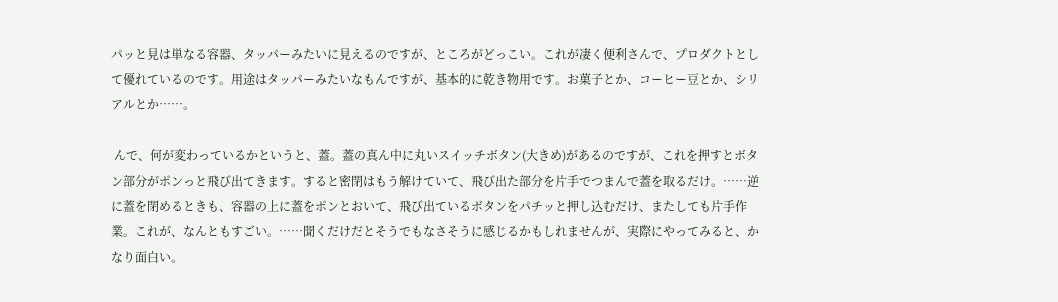パッと見は単なる容器、タッパーみたいに見えるのですが、ところがどっこい。これが凄く便利さんで、プロダクトとして優れているのです。用途はタッパーみたいなもんですが、基本的に乾き物用です。お菓子とか、コーヒー豆とか、シリアルとか……。

 んで、何が変わっているかというと、蓋。蓋の真ん中に丸いスイッチボタン(大きめ)があるのですが、これを押すとボタン部分がポンっと飛び出てきます。すると密閉はもう解けていて、飛び出た部分を片手でつまんで蓋を取るだけ。……逆に蓋を閉めるときも、容器の上に蓋をポンとおいて、飛び出ているボタンをパチッと押し込むだけ、またしても片手作業。これが、なんともすごい。……聞くだけだとそうでもなさそうに感じるかもしれませんが、実際にやってみると、かなり面白い。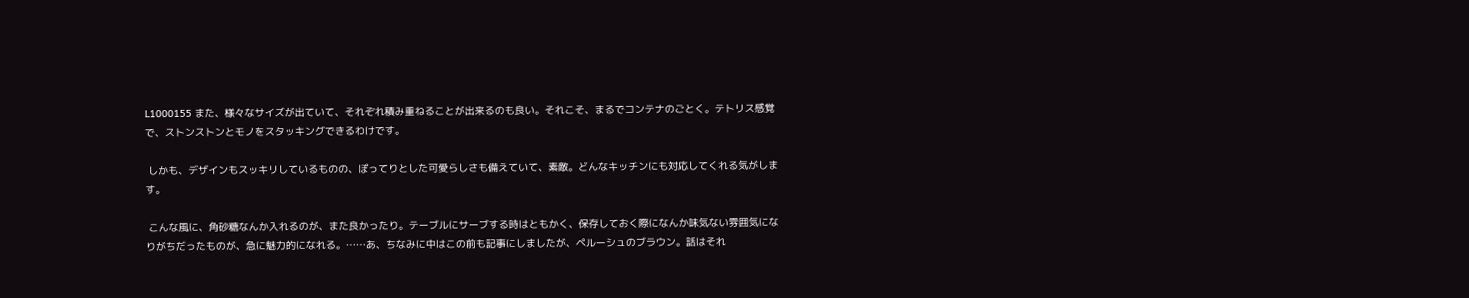L1000155 また、様々なサイズが出ていて、それぞれ積み重ねることが出来るのも良い。それこそ、まるでコンテナのごとく。テトリス感覚で、ストンストンとモノをスタッキングできるわけです。

 しかも、デザインもスッキリしているものの、ぽってりとした可愛らしさも備えていて、素敵。どんなキッチンにも対応してくれる気がします。

 こんな風に、角砂糖なんか入れるのが、また良かったり。テーブルにサーブする時はともかく、保存しておく際になんか味気ない雰囲気になりがちだったものが、急に魅力的になれる。……あ、ちなみに中はこの前も記事にしましたが、ペルーシュのブラウン。話はそれ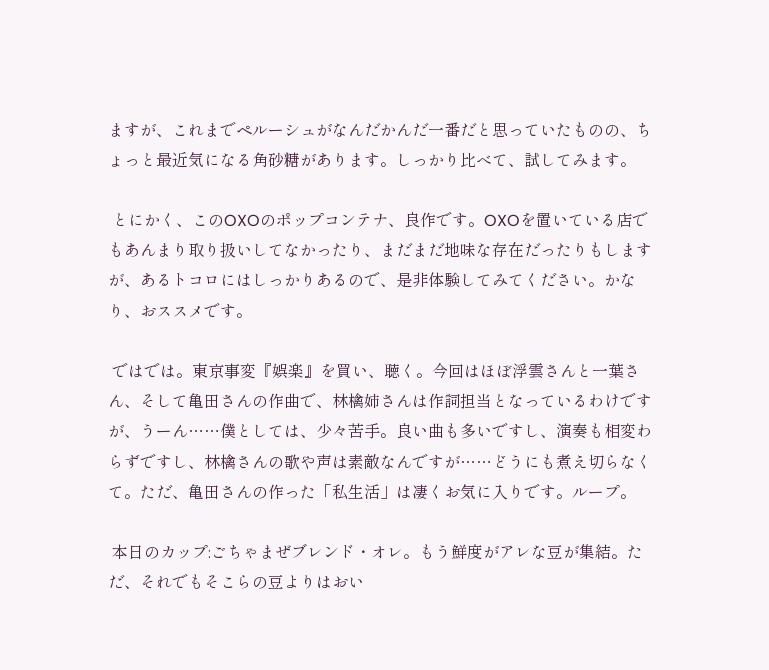ますが、これまでペルーシュがなんだかんだ一番だと思っていたものの、ちょっと最近気になる角砂糖があります。しっかり比べて、試してみます。

 とにかく、このOXOのポップコンテナ、良作です。OXOを置いている店でもあんまり取り扱いしてなかったり、まだまだ地味な存在だったりもしますが、あるトコロにはしっかりあるので、是非体験してみてください。かなり、おススメです。

 ではでは。東京事変『娯楽』を買い、聴く。今回はほぼ浮雲さんと一葉さん、そして亀田さんの作曲で、林檎姉さんは作詞担当となっているわけですが、うーん……僕としては、少々苦手。良い曲も多いですし、演奏も相変わらずですし、林檎さんの歌や声は素敵なんですが……どうにも煮え切らなくて。ただ、亀田さんの作った「私生活」は凄くお気に入りです。ループ。

 本日のカップ:ごちゃまぜブレンド・オレ。もう鮮度がアレな豆が集結。ただ、それでもそこらの豆よりはおい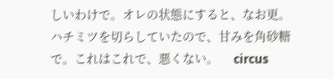しいわけで。オレの状態にすると、なお更。ハチミツを切らしていたので、甘みを角砂糖で。これはこれで、悪くない。     circus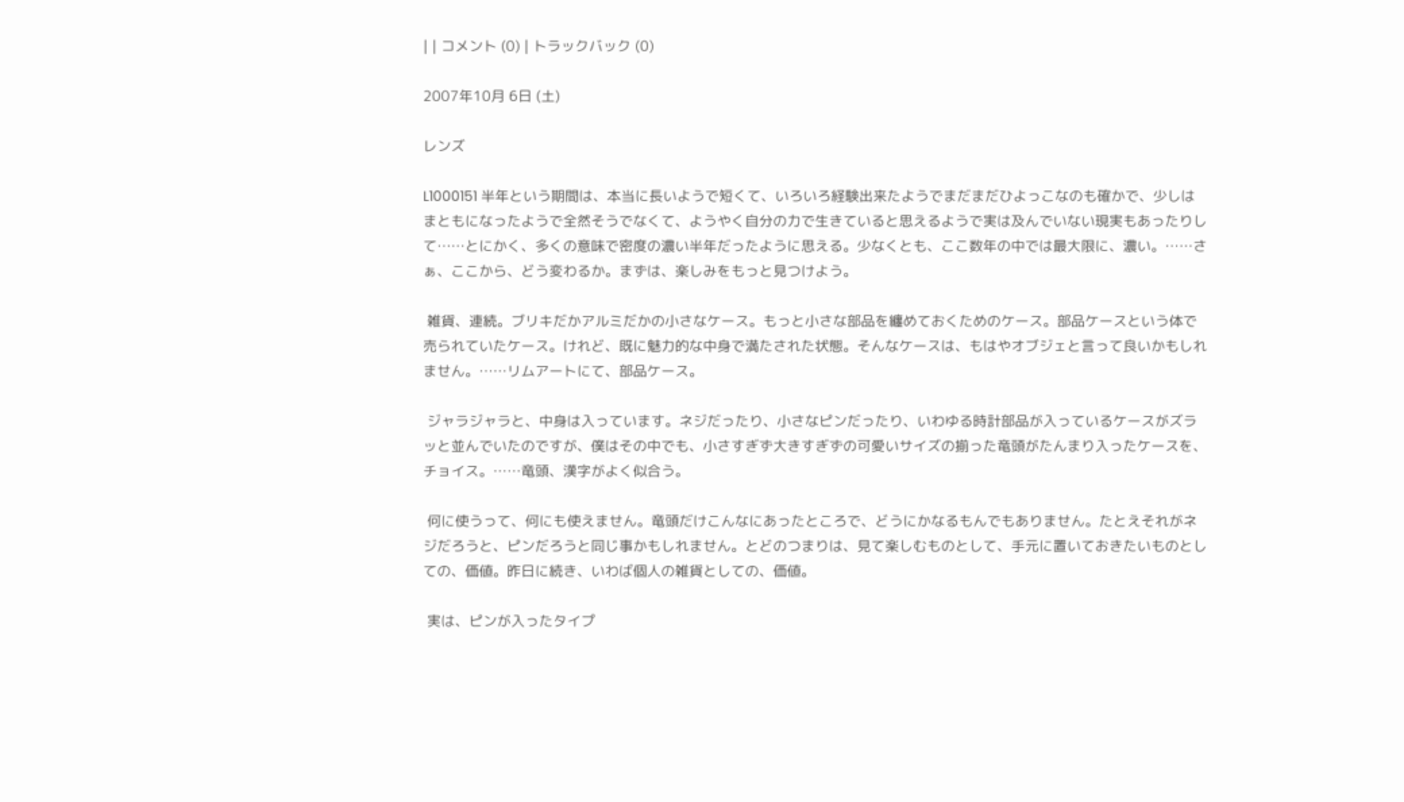| | コメント (0) | トラックバック (0)

2007年10月 6日 (土)

レンズ

L1000151 半年という期間は、本当に長いようで短くて、いろいろ経験出来たようでまだまだひよっこなのも確かで、少しはまともになったようで全然そうでなくて、ようやく自分の力で生きていると思えるようで実は及んでいない現実もあったりして……とにかく、多くの意味で密度の濃い半年だったように思える。少なくとも、ここ数年の中では最大限に、濃い。……さぁ、ここから、どう変わるか。まずは、楽しみをもっと見つけよう。

 雑貨、連続。ブリキだかアルミだかの小さなケース。もっと小さな部品を纏めておくためのケース。部品ケースという体で売られていたケース。けれど、既に魅力的な中身で満たされた状態。そんなケースは、もはやオブジェと言って良いかもしれません。……リムアートにて、部品ケース。

 ジャラジャラと、中身は入っています。ネジだったり、小さなピンだったり、いわゆる時計部品が入っているケースがズラッと並んでいたのですが、僕はその中でも、小さすぎず大きすぎずの可愛いサイズの揃った竜頭がたんまり入ったケースを、チョイス。……竜頭、漢字がよく似合う。

 何に使うって、何にも使えません。竜頭だけこんなにあったところで、どうにかなるもんでもありません。たとえそれがネジだろうと、ピンだろうと同じ事かもしれません。とどのつまりは、見て楽しむものとして、手元に置いておきたいものとしての、価値。昨日に続き、いわば個人の雑貨としての、価値。

 実は、ピンが入ったタイプ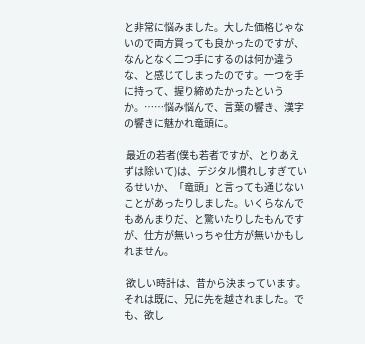と非常に悩みました。大した価格じゃないので両方買っても良かったのですが、なんとなく二つ手にするのは何か違うな、と感じてしまったのです。一つを手に持って、握り締めたかったというか。……悩み悩んで、言葉の響き、漢字の響きに魅かれ竜頭に。

 最近の若者(僕も若者ですが、とりあえずは除いて)は、デジタル慣れしすぎているせいか、「竜頭」と言っても通じないことがあったりしました。いくらなんでもあんまりだ、と驚いたりしたもんですが、仕方が無いっちゃ仕方が無いかもしれません。

 欲しい時計は、昔から決まっています。それは既に、兄に先を越されました。でも、欲し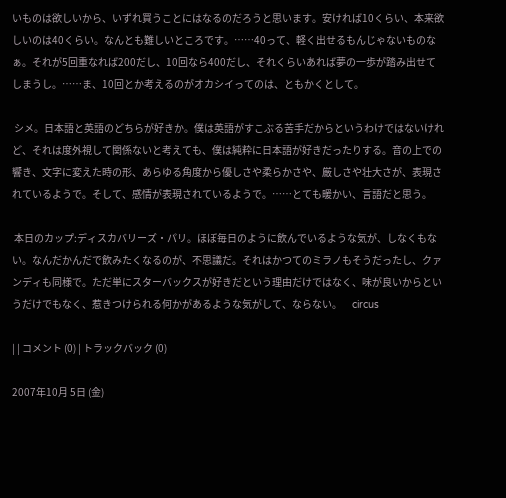いものは欲しいから、いずれ買うことにはなるのだろうと思います。安ければ10くらい、本来欲しいのは40くらい。なんとも難しいところです。……40って、軽く出せるもんじゃないものなぁ。それが5回重なれば200だし、10回なら400だし、それくらいあれば夢の一歩が踏み出せてしまうし。……ま、10回とか考えるのがオカシイってのは、ともかくとして。

 シメ。日本語と英語のどちらが好きか。僕は英語がすこぶる苦手だからというわけではないけれど、それは度外視して関係ないと考えても、僕は純粋に日本語が好きだったりする。音の上での響き、文字に変えた時の形、あらゆる角度から優しさや柔らかさや、厳しさや壮大さが、表現されているようで。そして、感情が表現されているようで。……とても暖かい、言語だと思う。

 本日のカップ:ディスカバリーズ・パリ。ほぼ毎日のように飲んでいるような気が、しなくもない。なんだかんだで飲みたくなるのが、不思議だ。それはかつてのミラノもそうだったし、クァンディも同様で。ただ単にスターバックスが好きだという理由だけではなく、味が良いからというだけでもなく、惹きつけられる何かがあるような気がして、ならない。     circus

| | コメント (0) | トラックバック (0)

2007年10月 5日 (金)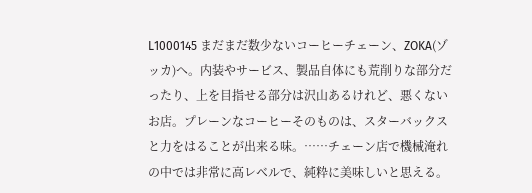L1000145 まだまだ数少ないコーヒーチェーン、ZOKA(ゾッカ)へ。内装やサービス、製品自体にも荒削りな部分だったり、上を目指せる部分は沢山あるけれど、悪くないお店。プレーンなコーヒーそのものは、スターバックスと力をはることが出来る味。……チェーン店で機械淹れの中では非常に高レベルで、純粋に美味しいと思える。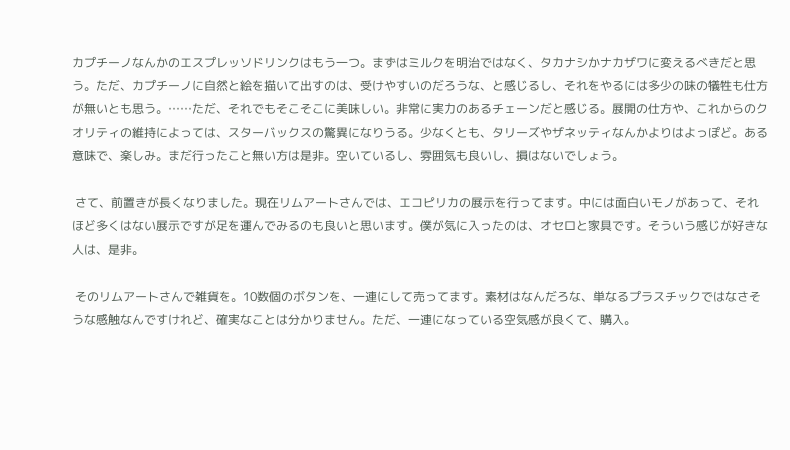カプチーノなんかのエスプレッソドリンクはもう一つ。まずはミルクを明治ではなく、タカナシかナカザワに変えるべきだと思う。ただ、カプチーノに自然と絵を描いて出すのは、受けやすいのだろうな、と感じるし、それをやるには多少の味の犠牲も仕方が無いとも思う。……ただ、それでもそこそこに美味しい。非常に実力のあるチェーンだと感じる。展開の仕方や、これからのクオリティの維持によっては、スターバックスの驚異になりうる。少なくとも、タリーズやザネッティなんかよりはよっぽど。ある意味で、楽しみ。まだ行ったこと無い方は是非。空いているし、雰囲気も良いし、損はないでしょう。

 さて、前置きが長くなりました。現在リムアートさんでは、エコピリカの展示を行ってます。中には面白いモノがあって、それほど多くはない展示ですが足を運んでみるのも良いと思います。僕が気に入ったのは、オセロと家具です。そういう感じが好きな人は、是非。

 そのリムアートさんで雑貨を。10数個のボタンを、一連にして売ってます。素材はなんだろな、単なるプラスチックではなさそうな感触なんですけれど、確実なことは分かりません。ただ、一連になっている空気感が良くて、購入。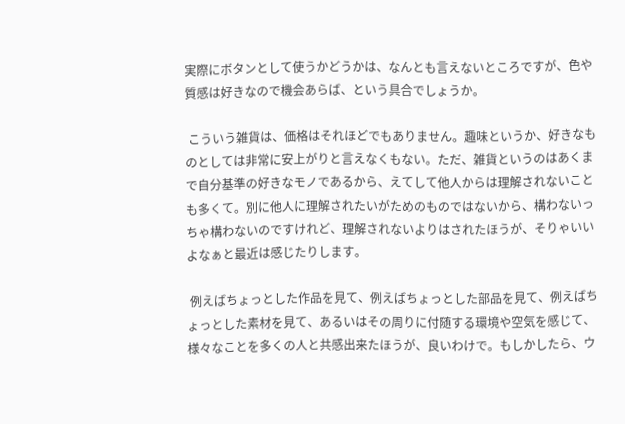実際にボタンとして使うかどうかは、なんとも言えないところですが、色や質感は好きなので機会あらば、という具合でしょうか。

 こういう雑貨は、価格はそれほどでもありません。趣味というか、好きなものとしては非常に安上がりと言えなくもない。ただ、雑貨というのはあくまで自分基準の好きなモノであるから、えてして他人からは理解されないことも多くて。別に他人に理解されたいがためのものではないから、構わないっちゃ構わないのですけれど、理解されないよりはされたほうが、そりゃいいよなぁと最近は感じたりします。

 例えばちょっとした作品を見て、例えばちょっとした部品を見て、例えばちょっとした素材を見て、あるいはその周りに付随する環境や空気を感じて、様々なことを多くの人と共感出来たほうが、良いわけで。もしかしたら、ウ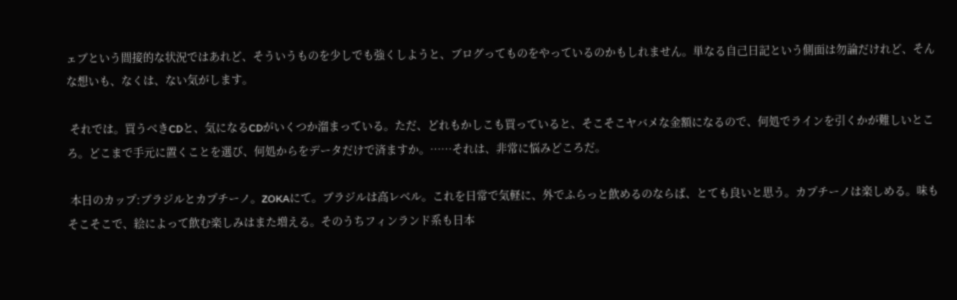ェブという間接的な状況ではあれど、そういうものを少しでも強くしようと、ブログってものをやっているのかもしれません。単なる自己日記という側面は勿論だけれど、そんな想いも、なくは、ない気がします。

 それでは。買うべきCDと、気になるCDがいくつか溜まっている。ただ、どれもかしこも買っていると、そこそこヤバメな金額になるので、何処でラインを引くかが難しいところ。どこまで手元に置くことを選び、何処からをデータだけで済ますか。……それは、非常に悩みどころだ。

 本日のカップ:ブラジルとカプチーノ。ZOKAにて。ブラジルは高レベル。これを日常で気軽に、外でふらっと飲めるのならば、とても良いと思う。カプチーノは楽しめる。味もそこそこで、絵によって飲む楽しみはまた増える。そのうちフィンランド系も日本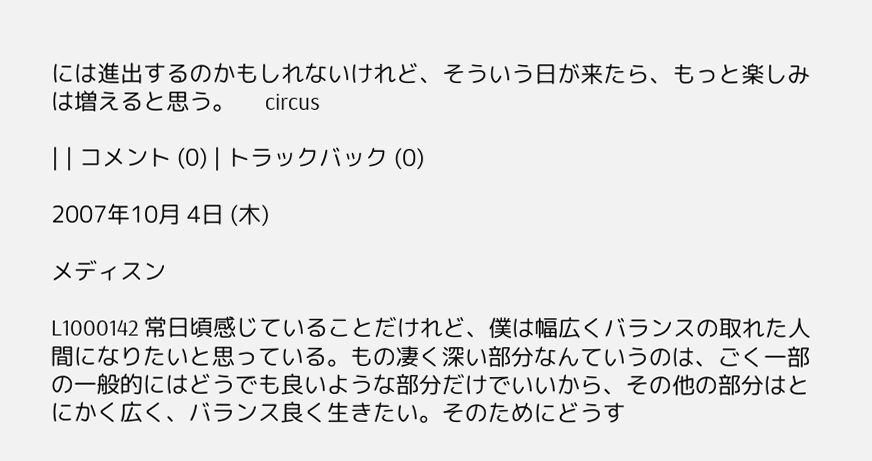には進出するのかもしれないけれど、そういう日が来たら、もっと楽しみは増えると思う。     circus

| | コメント (0) | トラックバック (0)

2007年10月 4日 (木)

メディスン

L1000142 常日頃感じていることだけれど、僕は幅広くバランスの取れた人間になりたいと思っている。もの凄く深い部分なんていうのは、ごく一部の一般的にはどうでも良いような部分だけでいいから、その他の部分はとにかく広く、バランス良く生きたい。そのためにどうす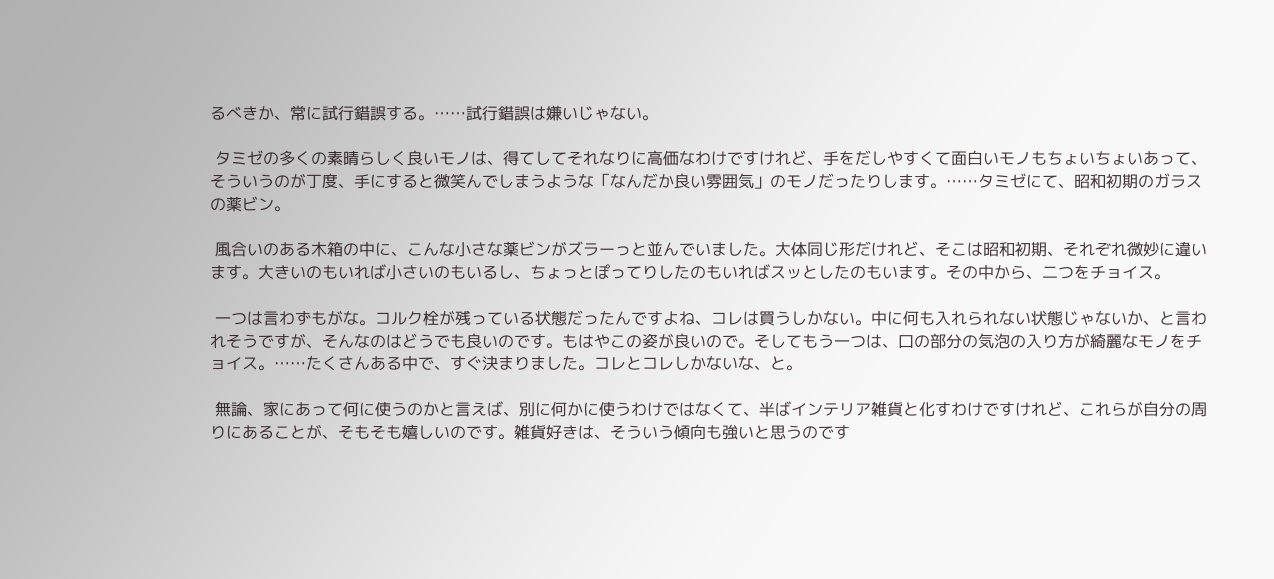るべきか、常に試行錯誤する。……試行錯誤は嫌いじゃない。

 タミゼの多くの素晴らしく良いモノは、得てしてそれなりに高価なわけですけれど、手をだしやすくて面白いモノもちょいちょいあって、そういうのが丁度、手にすると微笑んでしまうような「なんだか良い雰囲気」のモノだったりします。……タミゼにて、昭和初期のガラスの薬ビン。

 風合いのある木箱の中に、こんな小さな薬ビンがズラーっと並んでいました。大体同じ形だけれど、そこは昭和初期、それぞれ微妙に違います。大きいのもいれば小さいのもいるし、ちょっとぽってりしたのもいればスッとしたのもいます。その中から、二つをチョイス。

 一つは言わずもがな。コルク栓が残っている状態だったんですよね、コレは買うしかない。中に何も入れられない状態じゃないか、と言われそうですが、そんなのはどうでも良いのです。もはやこの姿が良いので。そしてもう一つは、口の部分の気泡の入り方が綺麗なモノをチョイス。……たくさんある中で、すぐ決まりました。コレとコレしかないな、と。

 無論、家にあって何に使うのかと言えば、別に何かに使うわけではなくて、半ばインテリア雑貨と化すわけですけれど、これらが自分の周りにあることが、そもそも嬉しいのです。雑貨好きは、そういう傾向も強いと思うのです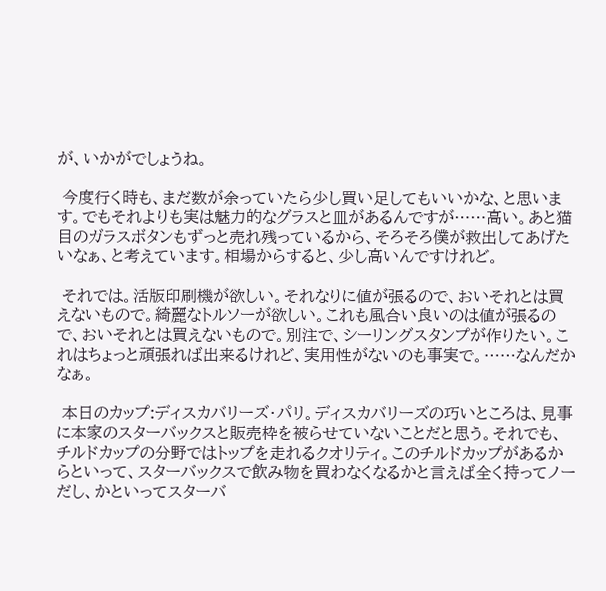が、いかがでしょうね。

 今度行く時も、まだ数が余っていたら少し買い足してもいいかな、と思います。でもそれよりも実は魅力的なグラスと皿があるんですが……高い。あと猫目のガラスボタンもずっと売れ残っているから、そろそろ僕が救出してあげたいなぁ、と考えています。相場からすると、少し高いんですけれど。

 それでは。活版印刷機が欲しい。それなりに値が張るので、おいそれとは買えないもので。綺麗なトルソーが欲しい。これも風合い良いのは値が張るので、おいそれとは買えないもので。別注で、シーリングスタンプが作りたい。これはちょっと頑張れば出来るけれど、実用性がないのも事実で。……なんだかなぁ。

 本日のカップ:ディスカバリーズ・パリ。ディスカバリーズの巧いところは、見事に本家のスターバックスと販売枠を被らせていないことだと思う。それでも、チルドカップの分野ではトップを走れるクオリティ。このチルドカップがあるからといって、スターバックスで飲み物を買わなくなるかと言えば全く持ってノーだし、かといってスターバ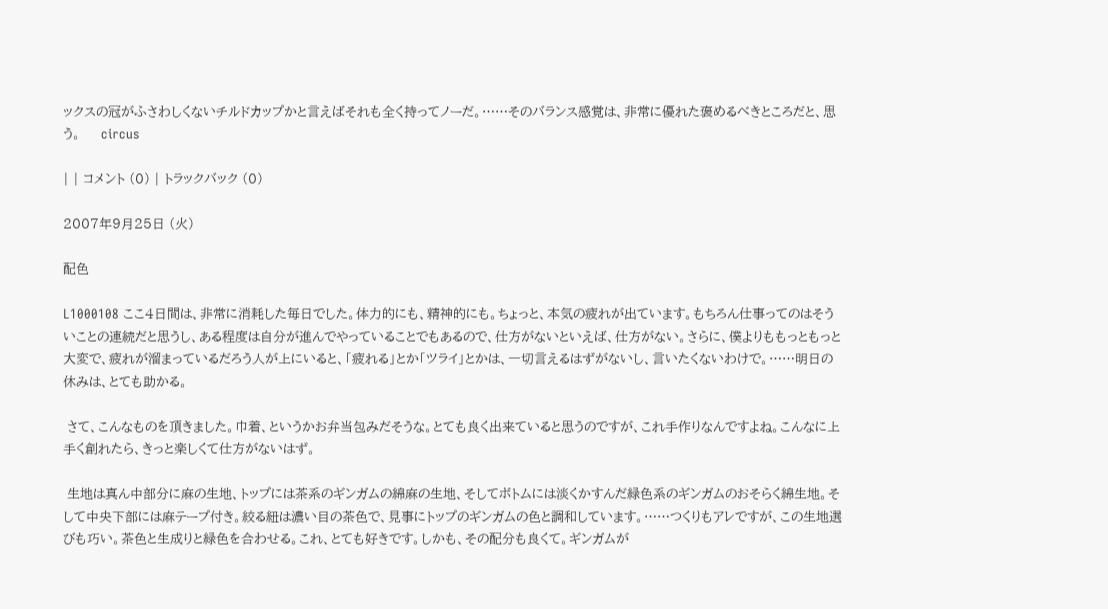ックスの冠がふさわしくないチルドカップかと言えばそれも全く持ってノーだ。……そのバランス感覚は、非常に優れた褒めるべきところだと、思う。     circus

| | コメント (0) | トラックバック (0)

2007年9月25日 (火)

配色

L1000108 ここ4日間は、非常に消耗した毎日でした。体力的にも、精神的にも。ちょっと、本気の疲れが出ています。もちろん仕事ってのはそういことの連続だと思うし、ある程度は自分が進んでやっていることでもあるので、仕方がないといえば、仕方がない。さらに、僕よりももっともっと大変で、疲れが溜まっているだろう人が上にいると、「疲れる」とか「ツライ」とかは、一切言えるはずがないし、言いたくないわけで。……明日の休みは、とても助かる。

 さて、こんなものを頂きました。巾着、というかお弁当包みだそうな。とても良く出来ていると思うのですが、これ手作りなんですよね。こんなに上手く創れたら、きっと楽しくて仕方がないはず。

 生地は真ん中部分に麻の生地、トップには茶系のギンガムの綿麻の生地、そしてボトムには淡くかすんだ緑色系のギンガムのおそらく綿生地。そして中央下部には麻テープ付き。絞る紐は濃い目の茶色で、見事にトップのギンガムの色と調和しています。……つくりもアレですが、この生地選びも巧い。茶色と生成りと緑色を合わせる。これ、とても好きです。しかも、その配分も良くて。ギンガムが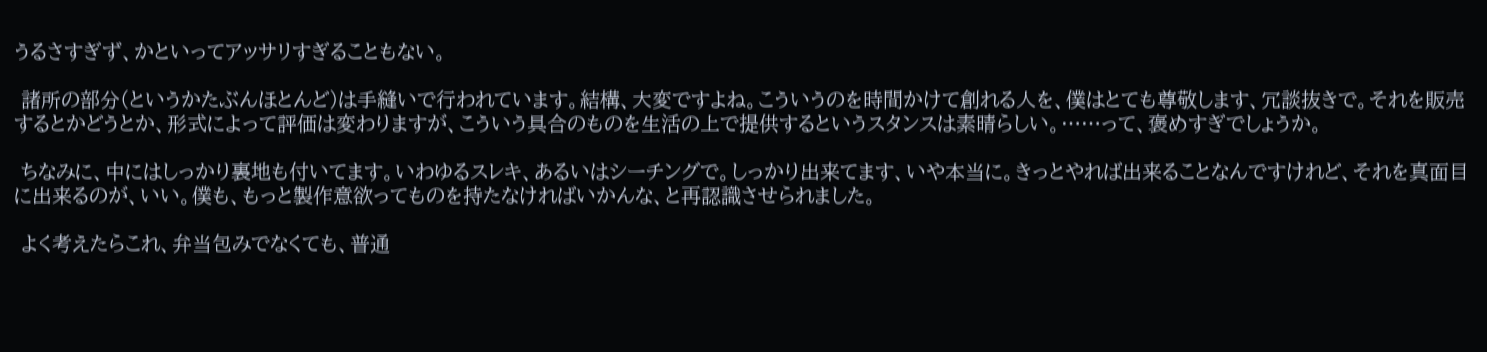うるさすぎず、かといってアッサリすぎることもない。

 諸所の部分(というかたぶんほとんど)は手縫いで行われています。結構、大変ですよね。こういうのを時間かけて創れる人を、僕はとても尊敬します、冗談抜きで。それを販売するとかどうとか、形式によって評価は変わりますが、こういう具合のものを生活の上で提供するというスタンスは素晴らしい。……って、褒めすぎでしょうか。

 ちなみに、中にはしっかり裏地も付いてます。いわゆるスレキ、あるいはシーチングで。しっかり出来てます、いや本当に。きっとやれば出来ることなんですけれど、それを真面目に出来るのが、いい。僕も、もっと製作意欲ってものを持たなければいかんな、と再認識させられました。

 よく考えたらこれ、弁当包みでなくても、普通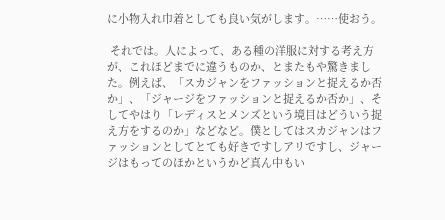に小物入れ巾着としても良い気がします。……使おう。

 それでは。人によって、ある種の洋服に対する考え方が、これほどまでに違うものか、とまたもや驚きました。例えば、「スカジャンをファッションと捉えるか否か」、「ジャージをファッションと捉えるか否か」、そしてやはり「レディスとメンズという境目はどういう捉え方をするのか」などなど。僕としてはスカジャンはファッションとしてとても好きですしアリですし、ジャージはもってのほかというかど真ん中もい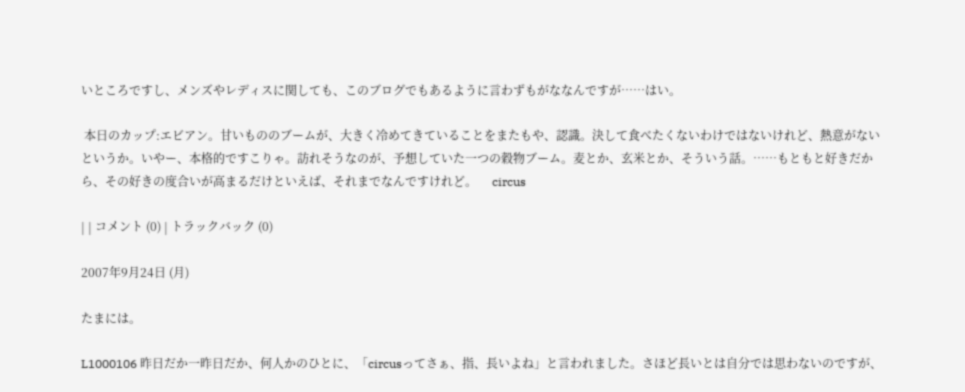いところですし、メンズやレディスに関しても、このブログでもあるように言わずもがななんですが……はい。

 本日のカップ:エビアン。甘いもののブームが、大きく冷めてきていることをまたもや、認識。決して食べたくないわけではないけれど、熱意がないというか。いやー、本格的ですこりゃ。訪れそうなのが、予想していた一つの穀物ブーム。麦とか、玄米とか、そういう話。……もともと好きだから、その好きの度合いが高まるだけといえば、それまでなんですけれど。     circus

| | コメント (0) | トラックバック (0)

2007年9月24日 (月)

たまには。

L1000106 昨日だか一昨日だか、何人かのひとに、「circusってさぁ、指、長いよね」と言われました。さほど長いとは自分では思わないのですが、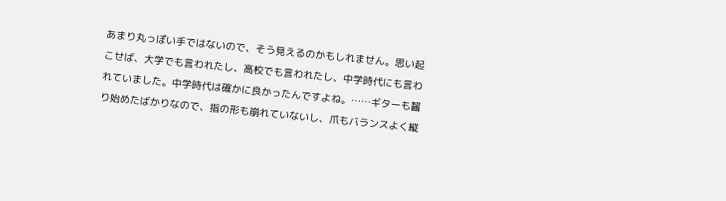あまり丸っぽい手ではないので、そう見えるのかもしれません。思い起こせば、大学でも言われたし、高校でも言われたし、中学時代にも言われていました。中学時代は確かに良かったんですよね。……ギターも齧り始めたばかりなので、指の形も崩れていないし、爪もバランスよく縦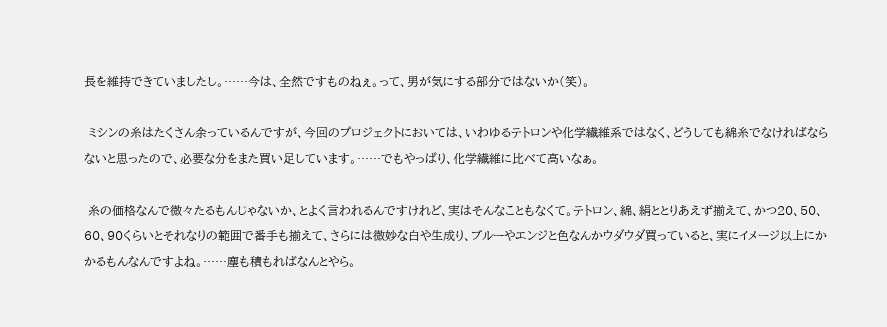長を維持できていましたし。……今は、全然ですものねぇ。って、男が気にする部分ではないか(笑)。

 ミシンの糸はたくさん余っているんですが、今回のプロジェクトにおいては、いわゆるテトロンや化学繊維系ではなく、どうしても綿糸でなければならないと思ったので、必要な分をまた買い足しています。……でもやっぱり、化学繊維に比べて高いなぁ。

 糸の価格なんで微々たるもんじゃないか、とよく言われるんですけれど、実はそんなこともなくて。テトロン、綿、絹ととりあえず揃えて、かつ20、50、60、90くらいとそれなりの範囲で番手も揃えて、さらには微妙な白や生成り、ブルーやエンジと色なんかウダウダ買っていると、実にイメージ以上にかかるもんなんですよね。……塵も積もればなんとやら。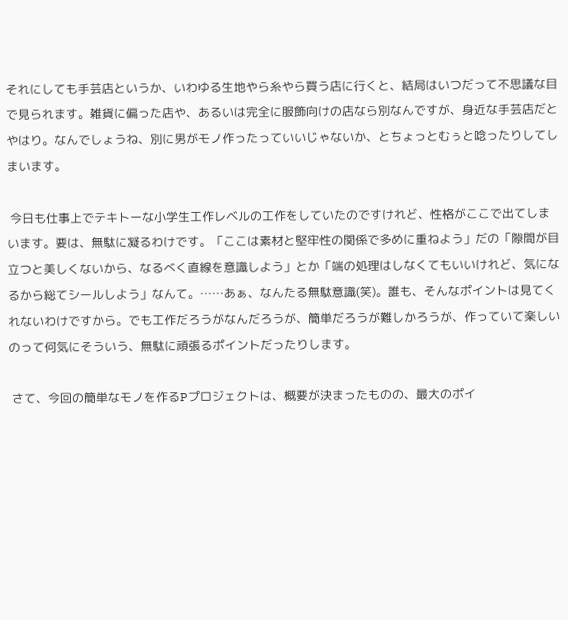それにしても手芸店というか、いわゆる生地やら糸やら買う店に行くと、結局はいつだって不思議な目で見られます。雑貨に偏った店や、あるいは完全に服飾向けの店なら別なんですが、身近な手芸店だとやはり。なんでしょうね、別に男がモノ作ったっていいじゃないか、とちょっとむぅと唸ったりしてしまいます。

 今日も仕事上でテキトーな小学生工作レベルの工作をしていたのですけれど、性格がここで出てしまいます。要は、無駄に凝るわけです。「ここは素材と堅牢性の関係で多めに重ねよう」だの「隙間が目立つと美しくないから、なるべく直線を意識しよう」とか「端の処理はしなくてもいいけれど、気になるから総てシールしよう」なんて。……あぁ、なんたる無駄意識(笑)。誰も、そんなポイントは見てくれないわけですから。でも工作だろうがなんだろうが、簡単だろうが難しかろうが、作っていて楽しいのって何気にそういう、無駄に頑張るポイントだったりします。

 さて、今回の簡単なモノを作るPプロジェクトは、概要が決まったものの、最大のポイ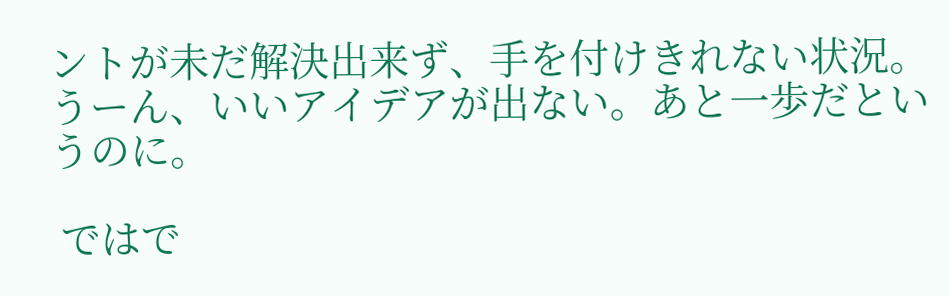ントが未だ解決出来ず、手を付けきれない状況。うーん、いいアイデアが出ない。あと一歩だというのに。

 ではで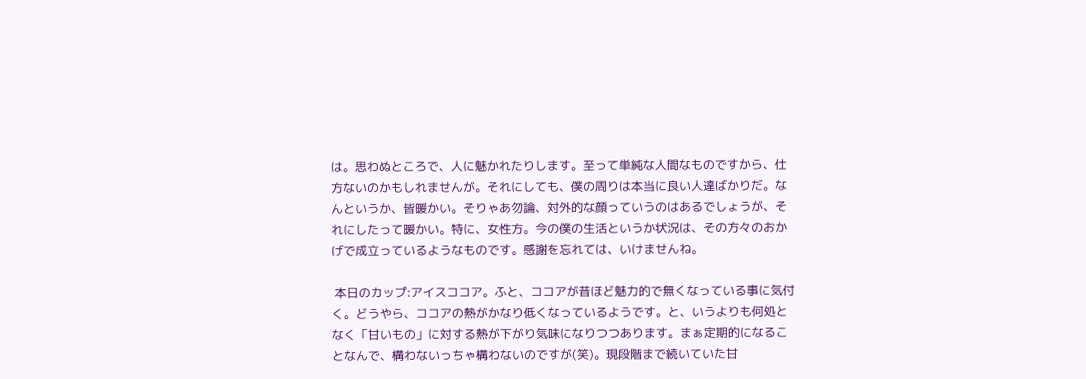は。思わぬところで、人に魅かれたりします。至って単純な人間なものですから、仕方ないのかもしれませんが。それにしても、僕の周りは本当に良い人達ばかりだ。なんというか、皆暖かい。そりゃあ勿論、対外的な顔っていうのはあるでしょうが、それにしたって暖かい。特に、女性方。今の僕の生活というか状況は、その方々のおかげで成立っているようなものです。感謝を忘れては、いけませんね。

 本日のカップ:アイスココア。ふと、ココアが昔ほど魅力的で無くなっている事に気付く。どうやら、ココアの熱がかなり低くなっているようです。と、いうよりも何処となく「甘いもの」に対する熱が下がり気味になりつつあります。まぁ定期的になることなんで、構わないっちゃ構わないのですが(笑)。現段階まで続いていた甘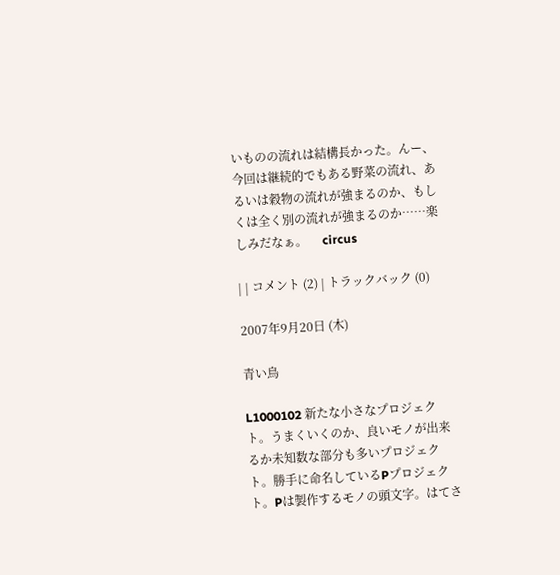いものの流れは結構長かった。んー、今回は継続的でもある野菜の流れ、あるいは穀物の流れが強まるのか、もしくは全く別の流れが強まるのか……楽しみだなぁ。     circus

| | コメント (2) | トラックバック (0)

2007年9月20日 (木)

青い鳥

L1000102 新たな小さなプロジェクト。うまくいくのか、良いモノが出来るか未知数な部分も多いプロジェクト。勝手に命名しているPプロジェクト。Pは製作するモノの頭文字。はてさ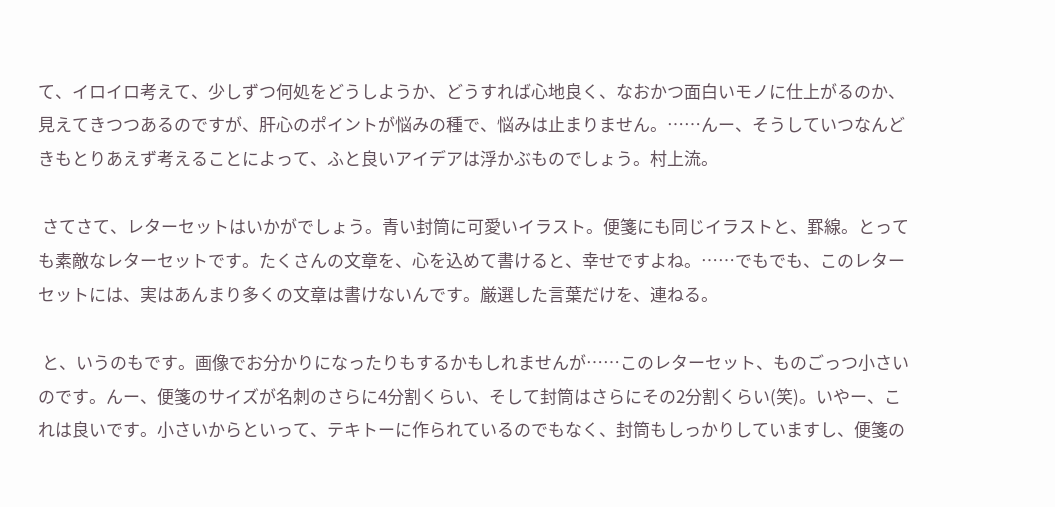て、イロイロ考えて、少しずつ何処をどうしようか、どうすれば心地良く、なおかつ面白いモノに仕上がるのか、見えてきつつあるのですが、肝心のポイントが悩みの種で、悩みは止まりません。……んー、そうしていつなんどきもとりあえず考えることによって、ふと良いアイデアは浮かぶものでしょう。村上流。

 さてさて、レターセットはいかがでしょう。青い封筒に可愛いイラスト。便箋にも同じイラストと、罫線。とっても素敵なレターセットです。たくさんの文章を、心を込めて書けると、幸せですよね。……でもでも、このレターセットには、実はあんまり多くの文章は書けないんです。厳選した言葉だけを、連ねる。

 と、いうのもです。画像でお分かりになったりもするかもしれませんが……このレターセット、ものごっつ小さいのです。んー、便箋のサイズが名刺のさらに4分割くらい、そして封筒はさらにその2分割くらい(笑)。いやー、これは良いです。小さいからといって、テキトーに作られているのでもなく、封筒もしっかりしていますし、便箋の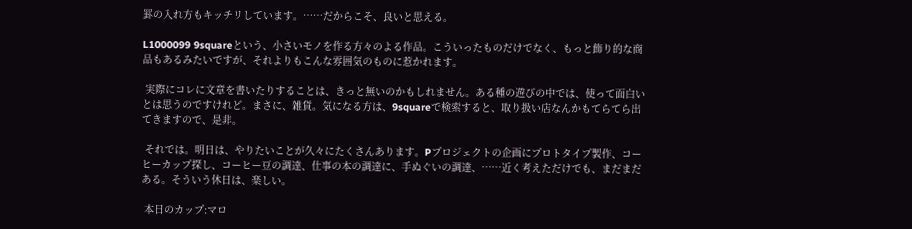罫の入れ方もキッチリしています。……だからこそ、良いと思える。

L1000099 9squareという、小さいモノを作る方々のよる作品。こういったものだけでなく、もっと飾り的な商品もあるみたいですが、それよりもこんな雰囲気のものに惹かれます。

 実際にコレに文章を書いたりすることは、きっと無いのかもしれません。ある種の遊びの中では、使って面白いとは思うのですけれど。まさに、雑貨。気になる方は、9squareで検索すると、取り扱い店なんかもてらてら出てきますので、是非。

 それでは。明日は、やりたいことが久々にたくさんあります。Pプロジェクトの企画にプロトタイプ製作、コーヒーカップ探し、コーヒー豆の調達、仕事の本の調達に、手ぬぐいの調達、……近く考えただけでも、まだまだある。そういう休日は、楽しい。

 本日のカップ:マロ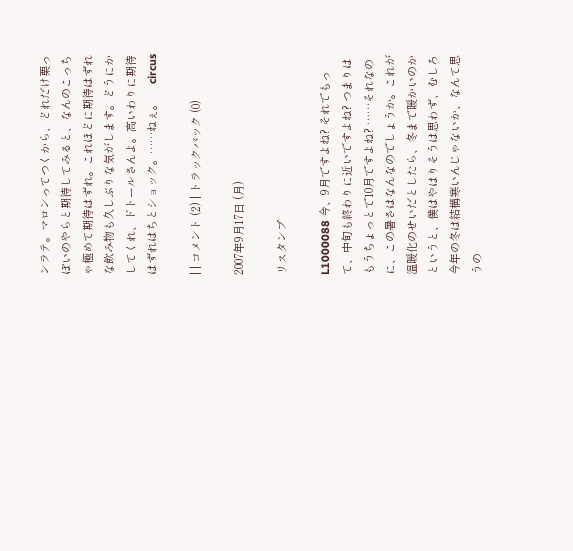ンラテ。マロンってつくから、どれだけ栗っぽいのやらと期待してみると、なんのこっちゃ極めて期待はずれ。これほどに期待はずれな飲み物も久しぶりな気がします。どうにかしてくれ、ドトールさんよ。高いわりに期待はずれはちとショック。……ねぇ。     circus

| | コメント (2) | トラックバック (0)

2007年9月17日 (月)

リスタンプ

L1000088 今、9月ですよね? それでもって、中旬も終わりに近いですよね? つまりはもうちょっとで10月ですよね? ……それなのに、この暑さはなんなのでしょうか。これが温暖化のせいだとしたら、冬まで暖かいのかというと、僕はやはりそうは思わず、むしろ今年の冬は結構寒いんじゃないか、なんて思うの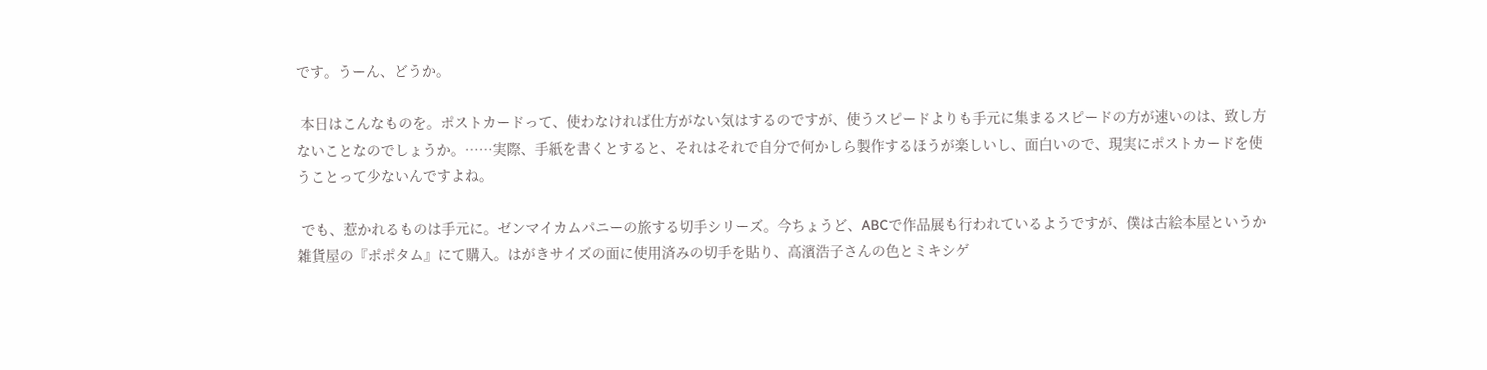です。うーん、どうか。

 本日はこんなものを。ポストカードって、使わなければ仕方がない気はするのですが、使うスピードよりも手元に集まるスピードの方が速いのは、致し方ないことなのでしょうか。……実際、手紙を書くとすると、それはそれで自分で何かしら製作するほうが楽しいし、面白いので、現実にポストカードを使うことって少ないんですよね。

 でも、惹かれるものは手元に。ゼンマイカムパニーの旅する切手シリーズ。今ちょうど、ABCで作品展も行われているようですが、僕は古絵本屋というか雑貨屋の『ポポタム』にて購入。はがきサイズの面に使用済みの切手を貼り、高濱浩子さんの色とミキシゲ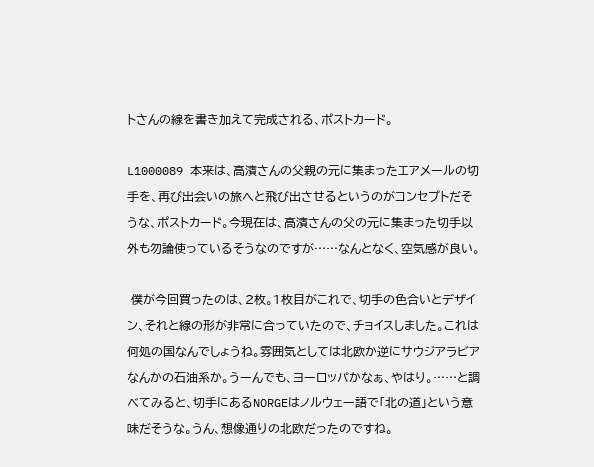トさんの線を書き加えて完成される、ポストカード。

L1000089 本来は、高濱さんの父親の元に集まったエアメールの切手を、再び出会いの旅へと飛び出させるというのがコンセプトだそうな、ポストカード。今現在は、高濱さんの父の元に集まった切手以外も勿論使っているそうなのですが……なんとなく、空気感が良い。

 僕が今回買ったのは、2枚。1枚目がこれで、切手の色合いとデザイン、それと線の形が非常に合っていたので、チョイスしました。これは何処の国なんでしょうね。雰囲気としては北欧か逆にサウジアラビアなんかの石油系か。うーんでも、ヨーロッパかなぁ、やはり。……と調べてみると、切手にあるNORGEはノルウェー語で「北の道」という意味だそうな。うん、想像通りの北欧だったのですね。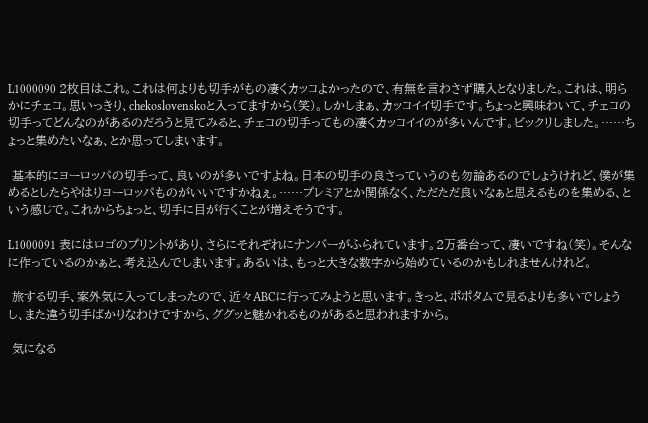L1000090 2枚目はこれ。これは何よりも切手がもの凄くカッコよかったので、有無を言わさず購入となりました。これは、明らかにチェコ。思いっきり、chekoslovenskoと入ってますから(笑)。しかしまぁ、カッコイイ切手です。ちょっと興味わいて、チェコの切手ってどんなのがあるのだろうと見てみると、チェコの切手ってもの凄くカッコイイのが多いんです。ビックリしました。……ちょっと集めたいなぁ、とか思ってしまいます。

 基本的にヨーロッパの切手って、良いのが多いですよね。日本の切手の良さっていうのも勿論あるのでしょうけれど、僕が集めるとしたらやはりヨーロッパものがいいですかねぇ。……プレミアとか関係なく、ただただ良いなぁと思えるものを集める、という感じで。これからちょっと、切手に目が行くことが増えそうです。

L1000091 表にはロゴのプリントがあり、さらにそれぞれにナンバーがふられています。2万番台って、凄いですね(笑)。そんなに作っているのかぁと、考え込んでしまいます。あるいは、もっと大きな数字から始めているのかもしれませんけれど。

 旅する切手、案外気に入ってしまったので、近々ABCに行ってみようと思います。きっと、ポポタムで見るよりも多いでしょうし、また違う切手ばかりなわけですから、ググッと魅かれるものがあると思われますから。

 気になる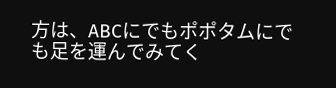方は、ABCにでもポポタムにでも足を運んでみてく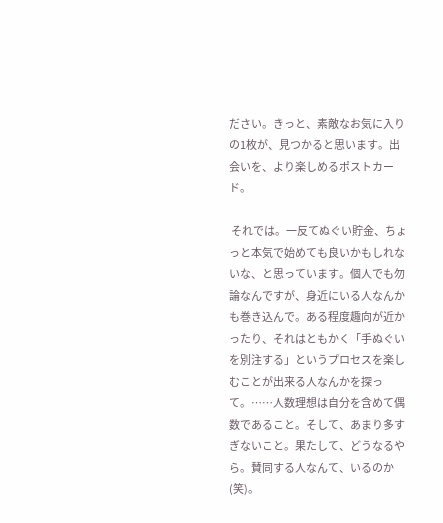ださい。きっと、素敵なお気に入りの1枚が、見つかると思います。出会いを、より楽しめるポストカード。

 それでは。一反てぬぐい貯金、ちょっと本気で始めても良いかもしれないな、と思っています。個人でも勿論なんですが、身近にいる人なんかも巻き込んで。ある程度趣向が近かったり、それはともかく「手ぬぐいを別注する」というプロセスを楽しむことが出来る人なんかを探って。……人数理想は自分を含めて偶数であること。そして、あまり多すぎないこと。果たして、どうなるやら。賛同する人なんて、いるのか(笑)。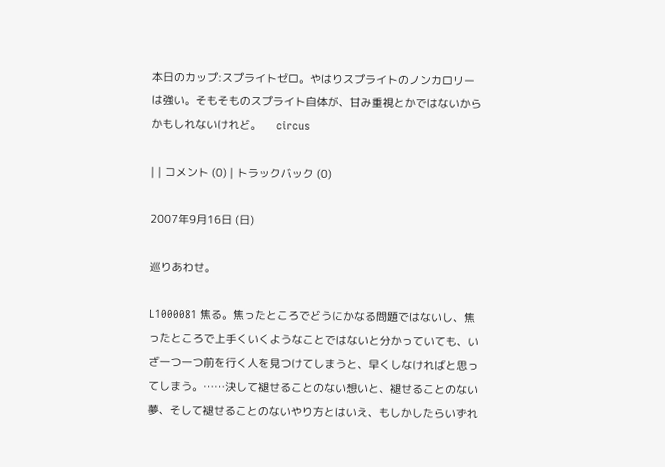本日のカップ:スプライトゼロ。やはりスプライトのノンカロリーは強い。そもそものスプライト自体が、甘み重視とかではないからかもしれないけれど。     circus

| | コメント (0) | トラックバック (0)

2007年9月16日 (日)

巡りあわせ。

L1000081 焦る。焦ったところでどうにかなる問題ではないし、焦ったところで上手くいくようなことではないと分かっていても、いざ一つ一つ前を行く人を見つけてしまうと、早くしなければと思ってしまう。……決して褪せることのない想いと、褪せることのない夢、そして褪せることのないやり方とはいえ、もしかしたらいずれ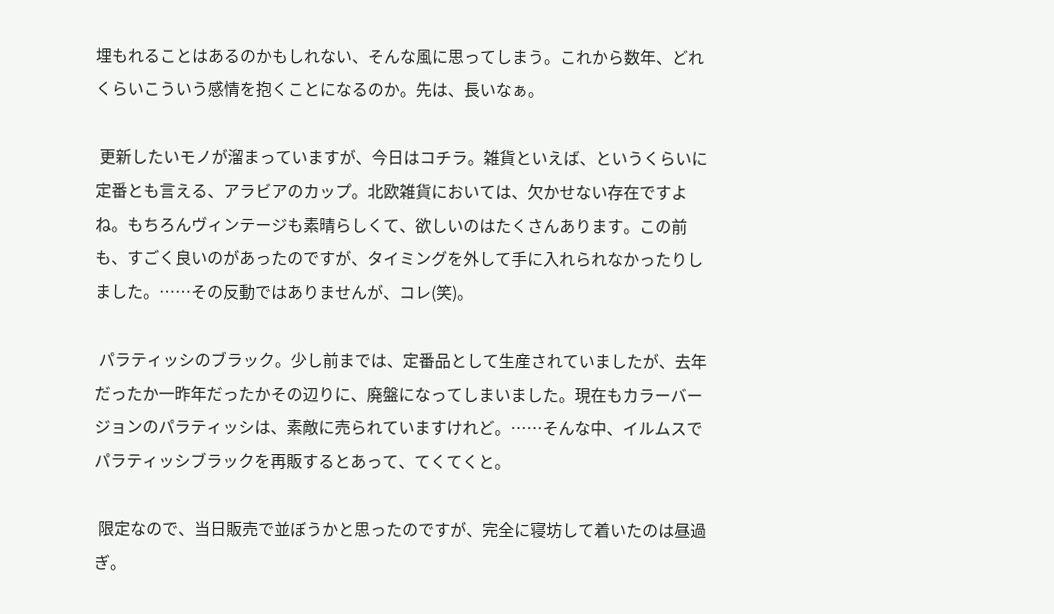埋もれることはあるのかもしれない、そんな風に思ってしまう。これから数年、どれくらいこういう感情を抱くことになるのか。先は、長いなぁ。

 更新したいモノが溜まっていますが、今日はコチラ。雑貨といえば、というくらいに定番とも言える、アラビアのカップ。北欧雑貨においては、欠かせない存在ですよね。もちろんヴィンテージも素晴らしくて、欲しいのはたくさんあります。この前も、すごく良いのがあったのですが、タイミングを外して手に入れられなかったりしました。……その反動ではありませんが、コレ(笑)。

 パラティッシのブラック。少し前までは、定番品として生産されていましたが、去年だったか一昨年だったかその辺りに、廃盤になってしまいました。現在もカラーバージョンのパラティッシは、素敵に売られていますけれど。……そんな中、イルムスでパラティッシブラックを再販するとあって、てくてくと。

 限定なので、当日販売で並ぼうかと思ったのですが、完全に寝坊して着いたのは昼過ぎ。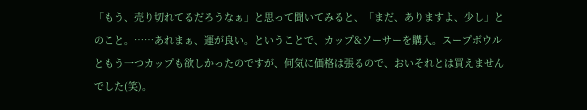「もう、売り切れてるだろうなぁ」と思って聞いてみると、「まだ、ありますよ、少し」とのこと。……あれまぁ、運が良い。ということで、カップ&ソーサーを購入。スープボウルともう一つカップも欲しかったのですが、何気に価格は張るので、おいそれとは買えませんでした(笑)。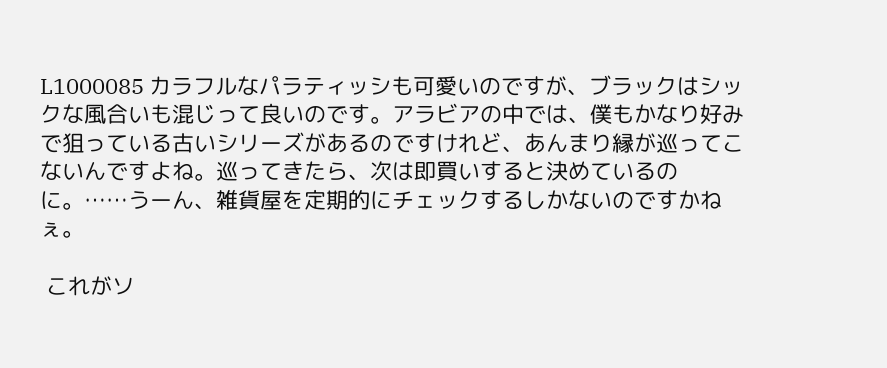L1000085 カラフルなパラティッシも可愛いのですが、ブラックはシックな風合いも混じって良いのです。アラビアの中では、僕もかなり好みで狙っている古いシリーズがあるのですけれど、あんまり縁が巡ってこないんですよね。巡ってきたら、次は即買いすると決めているのに。……うーん、雑貨屋を定期的にチェックするしかないのですかねぇ。

 これがソ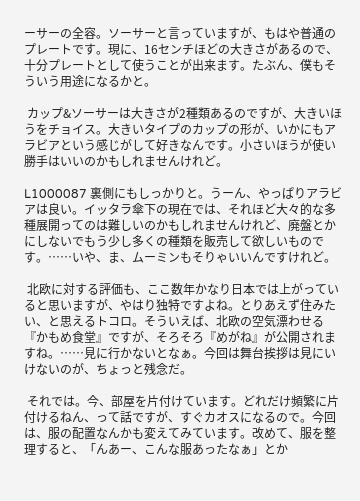ーサーの全容。ソーサーと言っていますが、もはや普通のプレートです。現に、16センチほどの大きさがあるので、十分プレートとして使うことが出来ます。たぶん、僕もそういう用途になるかと。

 カップ&ソーサーは大きさが2種類あるのですが、大きいほうをチョイス。大きいタイプのカップの形が、いかにもアラビアという感じがして好きなんです。小さいほうが使い勝手はいいのかもしれませんけれど。

L1000087 裏側にもしっかりと。うーん、やっぱりアラビアは良い。イッタラ傘下の現在では、それほど大々的な多種展開ってのは難しいのかもしれませんけれど、廃盤とかにしないでもう少し多くの種類を販売して欲しいものです。……いや、ま、ムーミンもそりゃいいんですけれど。

 北欧に対する評価も、ここ数年かなり日本では上がっていると思いますが、やはり独特ですよね。とりあえず住みたい、と思えるトコロ。そういえば、北欧の空気漂わせる『かもめ食堂』ですが、そろそろ『めがね』が公開されますね。……見に行かないとなぁ。今回は舞台挨拶は見にいけないのが、ちょっと残念だ。

 それでは。今、部屋を片付けています。どれだけ頻繁に片付けるねん、って話ですが、すぐカオスになるので。今回は、服の配置なんかも変えてみています。改めて、服を整理すると、「んあー、こんな服あったなぁ」とか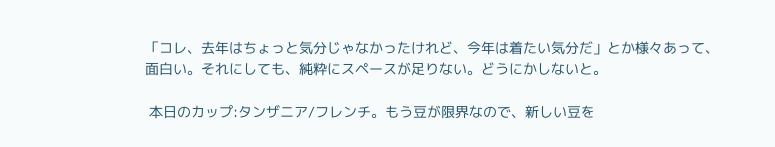「コレ、去年はちょっと気分じゃなかったけれど、今年は着たい気分だ」とか様々あって、面白い。それにしても、純粋にスペースが足りない。どうにかしないと。

 本日のカップ:タンザニア/フレンチ。もう豆が限界なので、新しい豆を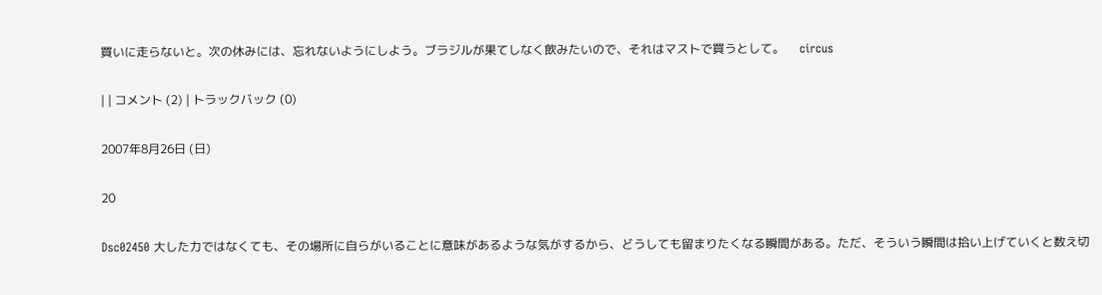買いに走らないと。次の休みには、忘れないようにしよう。ブラジルが果てしなく飲みたいので、それはマストで買うとして。     circus

| | コメント (2) | トラックバック (0)

2007年8月26日 (日)

20

Dsc02450 大した力ではなくても、その場所に自らがいることに意味があるような気がするから、どうしても留まりたくなる瞬間がある。ただ、そういう瞬間は拾い上げていくと数え切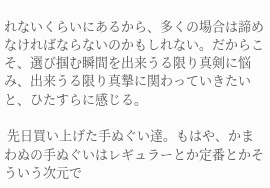れないくらいにあるから、多くの場合は諦めなければならないのかもしれない。だからこそ、選び掴む瞬間を出来うる限り真剣に悩み、出来うる限り真摯に関わっていきたいと、ひたすらに感じる。

 先日買い上げた手ぬぐい達。もはや、かまわぬの手ぬぐいはレギュラーとか定番とかそういう次元で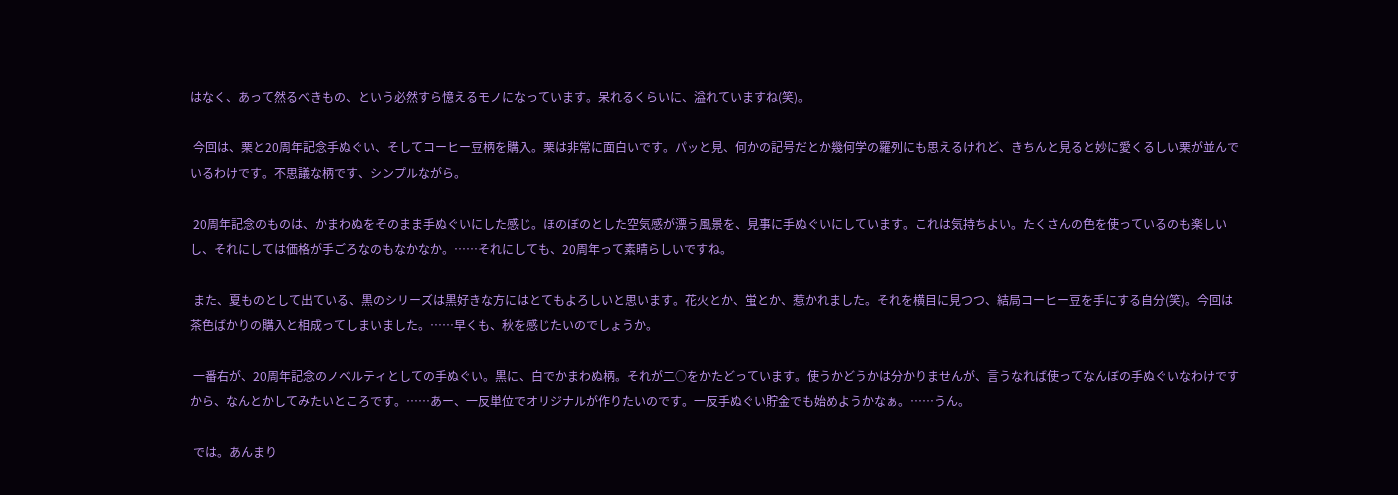はなく、あって然るべきもの、という必然すら憶えるモノになっています。呆れるくらいに、溢れていますね(笑)。

 今回は、栗と20周年記念手ぬぐい、そしてコーヒー豆柄を購入。栗は非常に面白いです。パッと見、何かの記号だとか幾何学の羅列にも思えるけれど、きちんと見ると妙に愛くるしい栗が並んでいるわけです。不思議な柄です、シンプルながら。

 20周年記念のものは、かまわぬをそのまま手ぬぐいにした感じ。ほのぼのとした空気感が漂う風景を、見事に手ぬぐいにしています。これは気持ちよい。たくさんの色を使っているのも楽しいし、それにしては価格が手ごろなのもなかなか。……それにしても、20周年って素晴らしいですね。

 また、夏ものとして出ている、黒のシリーズは黒好きな方にはとてもよろしいと思います。花火とか、蛍とか、惹かれました。それを横目に見つつ、結局コーヒー豆を手にする自分(笑)。今回は茶色ばかりの購入と相成ってしまいました。……早くも、秋を感じたいのでしょうか。

 一番右が、20周年記念のノベルティとしての手ぬぐい。黒に、白でかまわぬ柄。それが二○をかたどっています。使うかどうかは分かりませんが、言うなれば使ってなんぼの手ぬぐいなわけですから、なんとかしてみたいところです。……あー、一反単位でオリジナルが作りたいのです。一反手ぬぐい貯金でも始めようかなぁ。……うん。

 では。あんまり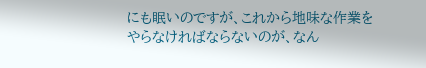にも眠いのですが、これから地味な作業をやらなければならないのが、なん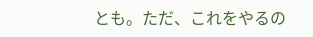とも。ただ、これをやるの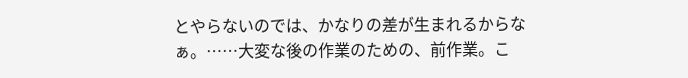とやらないのでは、かなりの差が生まれるからなぁ。……大変な後の作業のための、前作業。こ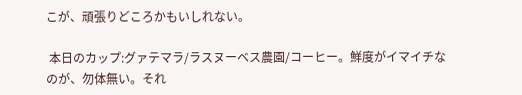こが、頑張りどころかもいしれない。

 本日のカップ:グァテマラ/ラスヌーベス農園/コーヒー。鮮度がイマイチなのが、勿体無い。それ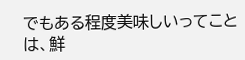でもある程度美味しいってことは、鮮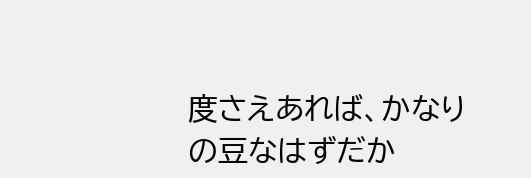度さえあれば、かなりの豆なはずだか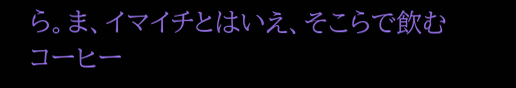ら。ま、イマイチとはいえ、そこらで飲むコーヒー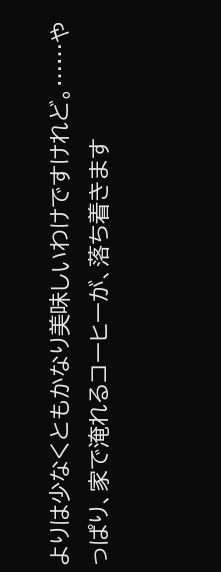よりは少なくともかなり美味しいわけですけれど。……やっぱり、家で淹れるコーヒーが、落ち着きます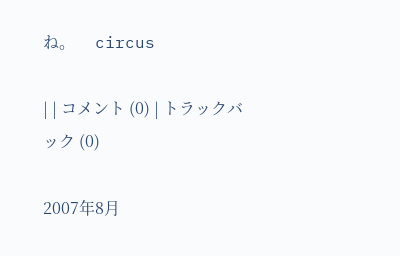ね。     circus

| | コメント (0) | トラックバック (0)

2007年8月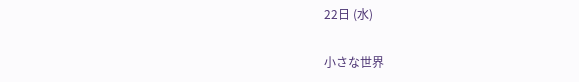22日 (水)

小さな世界